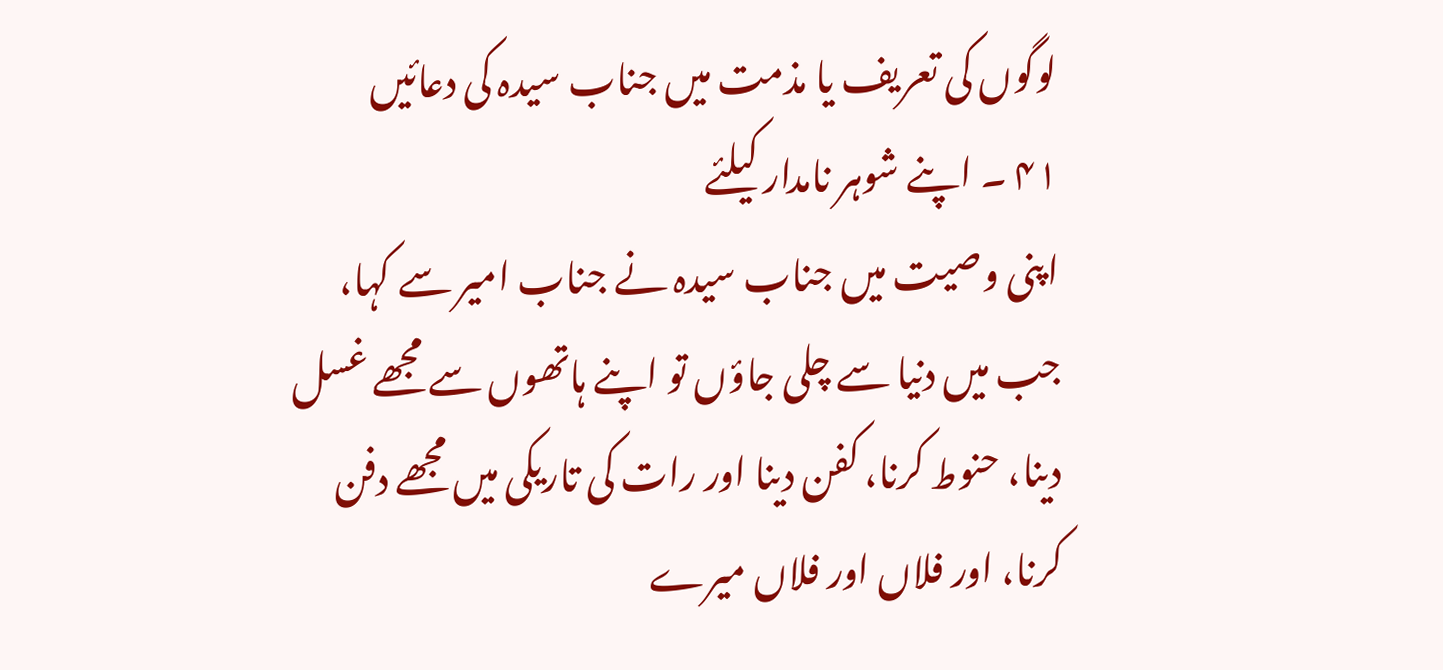لوگوں کی تعریف یا مذمت میں جناب سیدہ کی دعائیں
۴۱ ۔ اپنے شوہر نامدار کیلئے
اپنی وصیت میں جناب سیدہ نے جناب امیر سے کہا، جب میں دنیا سے چلی جاؤں تو اپنے ہاتھوں سے مجھے غسل دینا، حنوط کرنا، کفن دینا اور رات کی تاریکی میں مجھے دفن کرنا، اور فلاں اور فلاں میرے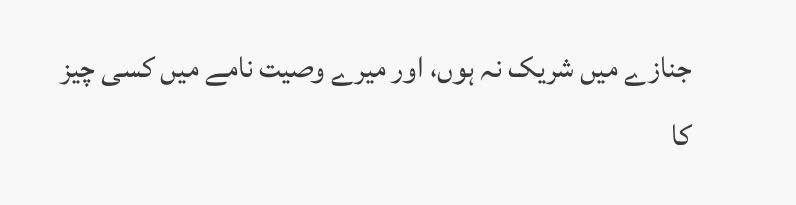جنازے میں شریک نہ ہوں، اور میرے وصیت نامے میں کسی چیز کا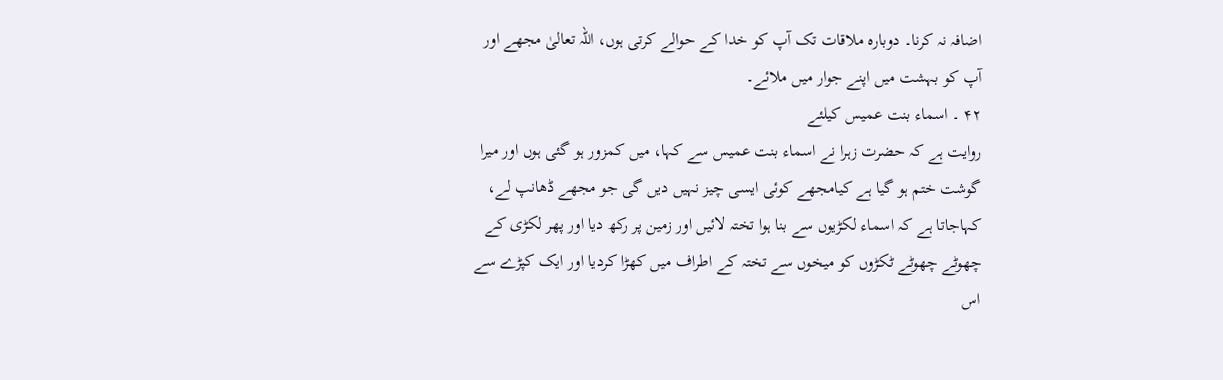اضافہ نہ کرنا۔ دوبارہ ملاقات تک آپ کو خدا کے حوالے کرتی ہوں، اللہ تعالیٰ مجھے اور آپ کو بہشت میں اپنے جوار میں ملائے۔
۴۲ ۔ اسماء بنت عمیس کیلئے
روایت ہے کہ حضرت زہرا نے اسماء بنت عمیس سے کہا، میں کمزور ہو گئی ہوں اور میرا گوشت ختم ہو گیا ہے کیامجھے کوئی ایسی چیز نہیں دیں گی جو مجھے ڈھانپ لے، کہاجاتا ہے کہ اسماء لکڑیوں سے بنا ہوا تختہ لائیں اور زمین پر رکھ دیا اور پھر لکڑی کے چھوٹے چھوٹے ٹکڑوں کو میخوں سے تختہ کے اطراف میں کھڑا کردیا اور ایک کپڑے سے اس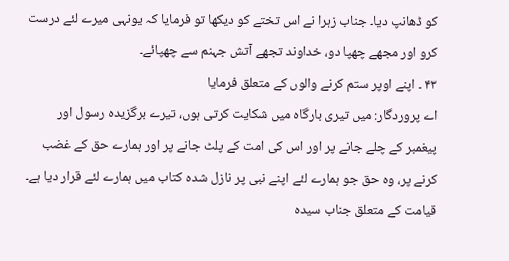کو ڈھانپ دیا۔ جناب زہرا نے اس تختے کو دیکھا تو فرمایا کہ یونہی میرے لئے درست کرو اور مجھے چھپا دو، خداوند تجھے آتش جہنم سے چھپائے۔
۴۳ ۔ اپنے اوپر ستم کرنے والوں کے متعلق فرمایا
اے پروردگار: میں تیری بارگاہ میں شکایت کرتی ہوں، تیرے برگزیدہ رسول اور پیغمبر کے چلے جانے پر اور اس کی امت کے پلٹ جانے پر اور ہمارے حق کے غضب کرنے پر، وہ حق جو ہمارے لئے اپنے نبی پر نازل شدہ کتاب میں ہمارے لئے قرار دیا ہے۔
قیامت کے متعلق جناب سیدہ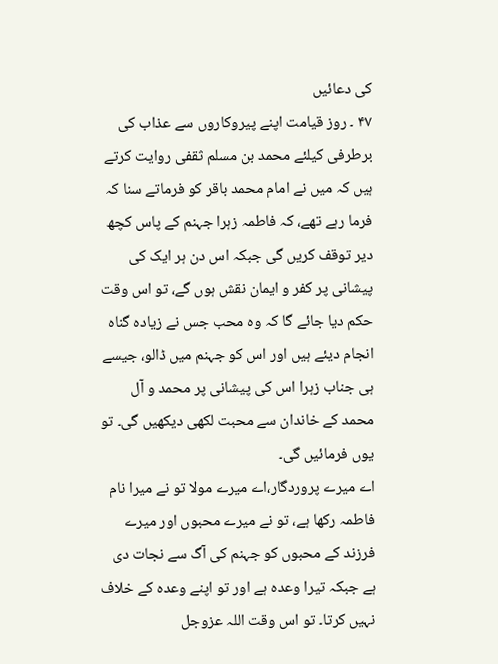کی دعائیں
۴۷ ۔ روز قیامت اپنے پیروکاروں سے عذاب کی برطرفی کیلئے محمد بن مسلم ثقفی روایت کرتے ہیں کہ میں نے امام محمد باقر کو فرماتے سنا کہ فرما رہے تھے، کہ فاطمہ زہرا جہنم کے پاس کچھ دیر توقف کریں گی جبکہ اس دن ہر ایک کی پیشانی پر کفر و ایمان نقش ہوں گے، تو اس وقت حکم دیا جائے گا کہ وہ محب جس نے زیادہ گناہ انجام دیئے ہیں اور اس کو جہنم میں ڈالو، جیسے ہی جناب زہرا اس کی پیشانی پر محمد و آل محمد کے خاندان سے محبت لکھی دیکھیں گی۔ تو یوں فرمائیں گی۔
اے میرے پروردگار،اے میرے مولا تو نے میرا نام فاطمہ رکھا ہے، تو نے میرے محبوں اور میرے فرزند کے محبوں کو جہنم کی آگ سے نجات دی ہے جبکہ تیرا وعدہ ہے اور تو اپنے وعدہ کے خلاف نہیں کرتا۔ تو اس وقت اللہ عزوجل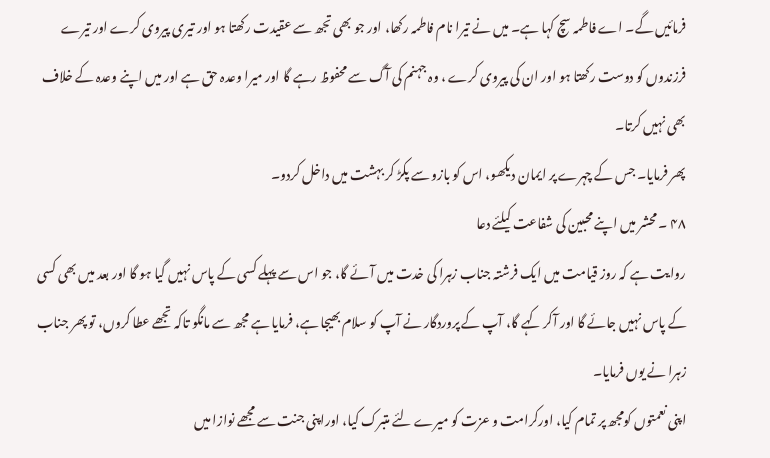فرمائیں گے۔ اے فاطمہ سچ کہا ہے۔ میں نے تیرا نام فاطمہ رکھا، اور جو بھی تجھ سے عقیدت رکھتا ہو اور تیری پیروی کرے اور تیرے فرزندوں کو دوست رکھتا ہو اور ان کی پیروی کرے ، وہ جہنم کی آگ سے محفوظ رہے گا اور میرا وعدہ حق ہے اور میں اپنے وعدہ کے خلاف بھی نہیں کرتا۔
پھر فرمایا۔ جس کے چہرے پر ایمان دیکھو، اس کو بازو سے پکڑ کر بہشت میں داخل کردو۔
۴۸ ۔ محشر میں اپنے محبین کی شفاعت کیلئے دعا
روایت ہے کہ روز قیامت میں ایک فرشتہ جناب زہرا کی خدت میں آئے گا، جو اس سے پہلے کسی کے پاس نہیں گیا ہو گا اور بعد میں بھی کسی کے پاس نہیں جائے گا اور آکر کہے گا، آپ کے پروردگار نے آپ کو سلام بھیجا ہے، فرمایا ہے مجھ سے مانگو تاکہ تجھے عطا کروں، تو پھر جناب زہرا نے یوں فرمایا۔
اپنی نعمتوں کومجھ پر تمام کیا، اورکرامت و عزت کو میرے لئے متبرک کیا، اوراپنی جنت سے مجھے نوازا میں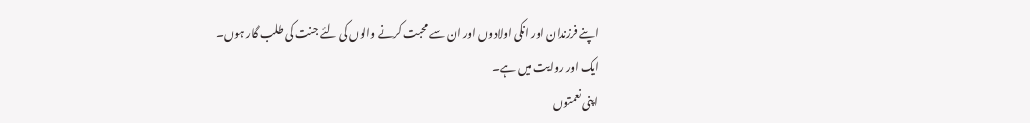اپنے فرزندان اور انکی اولادوں اور ان سے محبت کرنے والوں کی لئے جنت کی طلب گار ہوں۔
ایک اور روایت میں ہے۔
اپنی نعمتوں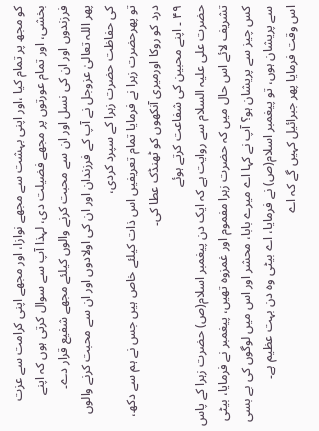کو مجھ پر تمام کیا ،اور اپنی بہشت سے مجھے نوازا، اور مجھے اپنی کرامت سے عزت بخشی، اور تمام عورتوں پر مجھے فضیلت دی، لہذا آپ سے سوال کرتی ہوں کہ اپنے فرزندوں اور ان کی نسل اور ان سے محبت کرنے والوں کیلئے مجھے شفیع قرار دے۔
پھر اللہ تعالیٰ عزوجل نے آپ کے فرزندان اور ان کی اولادوں اور ان سے محبت کرنے والوں کی حفاظت حضرت زہرا کے سپرد کردی،
تو پھرحضرت زہرا نے فرمایا تمام تعریفیں اس ذات کیلئے خاص ہیں جس نے ہم سے دکھ، درد کو روکا اورمیری آنکھوں کو ٹھنڈک عطا کی۔
۴۹ ۔ اپنے محبین کی شفاعت کرتے ہوئے
حضرت علی علیہ السلام سے روایت ہے کہ ایک دن پیغمبر اسلام(ص) حضرت زہرا کے پاس تشریف لائے اس حال میں کہ حضرت زہرا مفموم اور غمزوہ تھیں، پیغمبر نے فرمایا، بیٹی کس چیز سے پریشان ہو؟ آپ نے کہا اے میرے بابا، محشر اور اس میں لوگوں کی بے بسی سے پریشان ہوں، تو پیغمبر اسلام(ص) نے فرمایا، اے بیٹی وہ دن بہت عظیم ہے۔
اس وقت فرمایا پھر جبرائیل کہیں گے کہ اے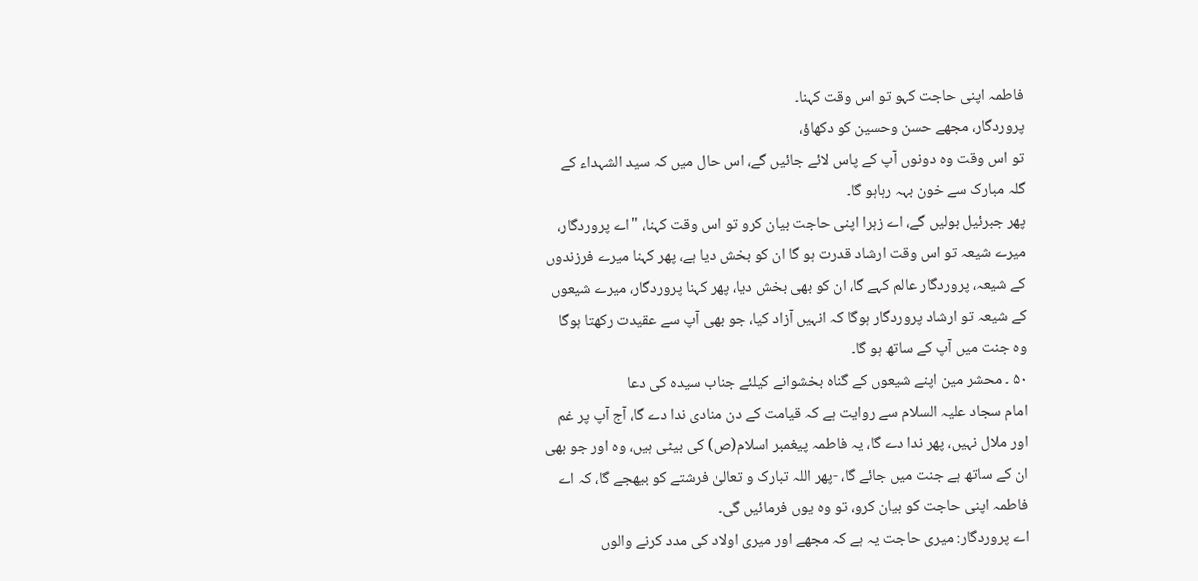فاطمہ اپنی حاجت کہو تو اس وقت کہنا۔
پروردگار، مجھے حسن وحسین کو دکھاؤ،
تو اس وقت وہ دونوں آپ کے پاس لائے جائیں گے، اس حال میں کہ سید الشہداء کے گلہ مبارک سے خون بہہ رہاہو گا۔
پھر جبرئیل بولیں گے، اے زہرا اپنی حاجت بیان کرو تو اس وقت کہنا، "اے پروردگار، میرے شیعہ تو اس وقت ارشاد قدرت ہو گا ان کو بخش دیا ہے، پھر کہنا میرے فرزندوں کے شیعہ، پروردگار عالم کہے گا، ان کو بھی بخش دیا، پھر کہنا پروردگار، میرے شیعوں کے شیعہ تو ارشاد پروردگار ہوگا کہ انہیں آزاد کیا، جو بھی آپ سے عقیدت رکھتا ہوگا وہ جنت میں آپ کے ساتھ ہو گا۔
۵۰ ۔ محشر مین اپنے شیعوں کے گناہ بخشوانے کیلئے جناب سیدہ کی دعا
امام سجاد علیہ السلام سے روایت ہے کہ قیامت کے دن منادی ندا دے گا، آج آپ پر غم اور ملال نہیں، پھر ندا دے گا، یہ فاطمہ پیغمبر اسلام(ص) کی بیٹی ہیں، وہ اور جو بھی ان کے ساتھ ہے جنت میں جائے گا، -پھر اللہ تبارک و تعالیٰ فرشتے کو بیھجے گا، کہ اے فاطمہ اپنی حاجت کو بیان کرو، تو وہ یوں فرمائیں گی۔
اے پروردگار: میری حاجت یہ ہے کہ مجھے اور میری اولاد کی مدد کرنے والوں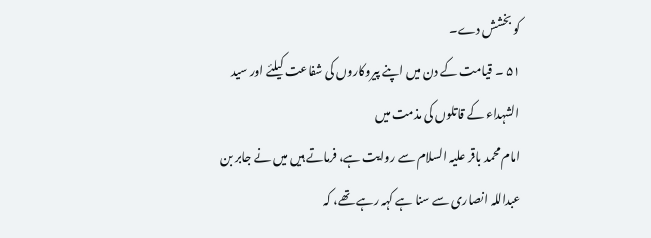کو بخشش دے۔
۵۱ ۔ قیامت کے دن میں اپنے پیروکاروں کی شفاعت کیلئے اور سید الشہداء کے قاتلوں کی مذمت میں
امام محمد باقر علیہ السلام سے روایت ہے، فرماتے ہیں میں نے جابر بن عبداللہ انصاری سے سنا ہے کہہ رہے تھے، کہ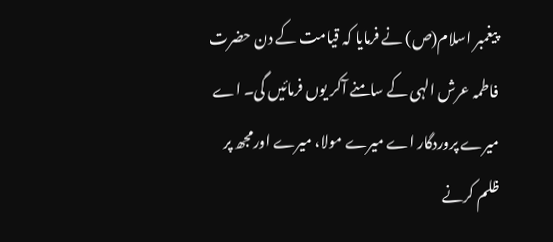پیغمبر اسلام(ص) نے فرمایا کہ قیامت کے دن حضرت فاطمہ عرش الہی کے سامنے آکر یوں فرمائیں گی۔ اے میرے پروردگار اے میرے مولا، میرے اورمجھ پر ظلم کرنے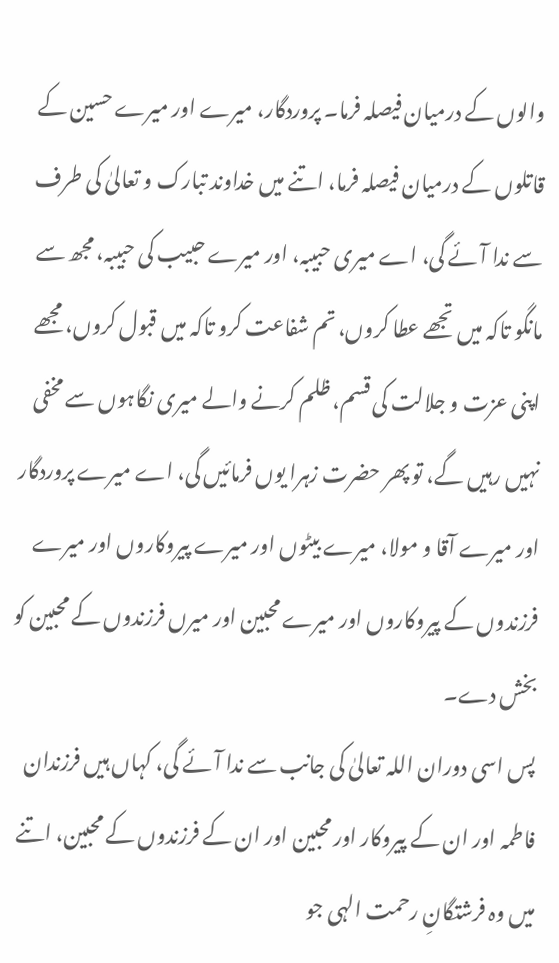والوں کے درمیان فیصلہ فرما۔ پروردگار، میرے اور میرے حسین کے قاتلوں کے درمیان فیصلہ فرما، اتنے میں خداوند تبارک و تعالیٰ کی طرف سے ندا آئے گی، اے میری حبیبہ، اور میرے حبیب کی حبیبہ، مجھ سے مانگو تاکہ میں تجھے عطا کروں، تم شفاعت کرو تاکہ میں قبول کروں، مجھے اپنی عزت و جلالت کی قسم، ظلم کرنے والے میری نگاہوں سے مخفی نہیں رہیں گے، تو پھر حضرت زہرا یوں فرمائیں گی، اے میرے پروردگار اور میرے آقا و مولا، میرے بیٹوں اور میرے پیروکاروں اور میرے فرزندوں کے پیروکاروں اور میرے محبین اور میرں فرزندوں کے محبین کو بخش دے۔
پس اسی دوران اللہ تعالیٰ کی جانب سے ندا آئے گی، کہاں ہیں فرزندان فاطمہ اور ان کے پیروکار اور محبین اور ان کے فرزندوں کے محبین، اتنے میں وہ فرشتگانِ رحمت الہی جو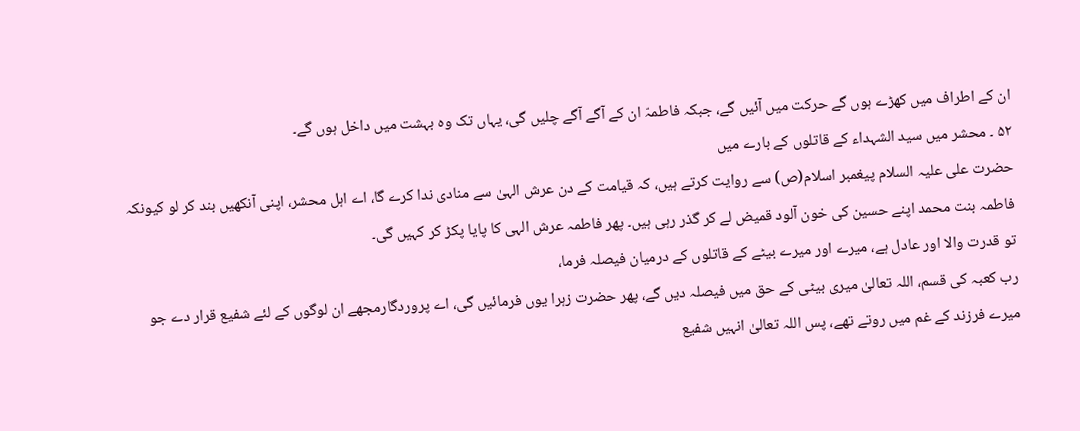ان کے اطراف میں کھڑے ہوں گے حرکت میں آئیں گے، جبکہ فاطمہّ ان کے آگے آگے چلیں گی، یہاں تک وہ بہشت میں داخل ہوں گے۔
۵۲ ۔ محشر میں سید الشہداء کے قاتلوں کے بارے میں
حضرت علی علیہ السلام پیغمبر اسلام(ص) سے روایت کرتے ہیں، کہ قیامت کے دن عرش الہیٰ سے منادی ندا کرے گا، اے اہل محشر، اپنی آنکھیں بند کر لو کیونکہ فاطمہ بنت محمد اپنے حسین کی خون آلود قمیض لے کر گذر رہی ہیں۔ پھر فاطمہ عرش الہی کا پایا پکڑ کر کہیں گی۔
تو قدرت والا اور عادل ہے، میرے اور میرے بیٹے کے قاتلوں کے درمیان فیصلہ فرما،
رب کعبہ کی قسم، اللہ تعالیٰ میری بیٹی کے حق میں فیصلہ دیں گے، پھر حضرت زہرا یوں فرمائیں گی، اے پروردگارمجھے ان لوگوں کے لئے شفیع قرار دے جو میرے فرزند کے غم میں روتے تھے، پس اللہ تعالیٰ انہیں شفیع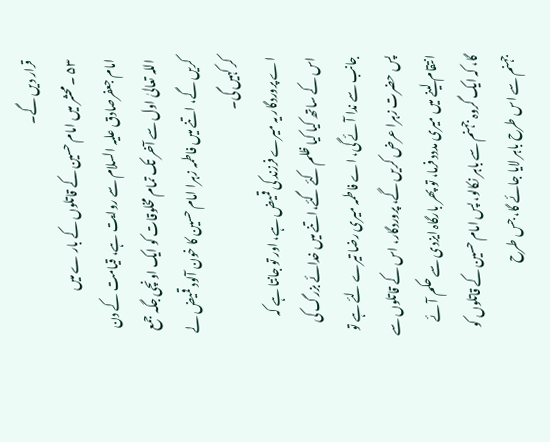قرار دیں گے۔
۵۳ ۔ محشر میں امام حسین کے قاتلوں کے بار ے میں
امام جعفرصادق علیہ السلام سے روایت ہے، قیامت کے دن اللہ تعالیٰ اول سے آخر تک تمام مخلوقات کو ایک اونچی جگہ جمع کریں گے، اتنے میں فاطمہ زہرا امام حسین کا خون آلود قمیض لے کر کہیں گی۔
اے پروردگار یہ میرے فرزند کی قمیض ہے، اور تو جانتا ہے کہ اس کے ساتھ کیا کیا ظلم کئے گئے،اتنے میں خدائے بزرگ کی جانب سے ندا آئے گی، اے فاطمہ میری رضا تیرے لئے ہے تو پس حضرت زہرا عرض کریں گے، پروردگار، اس کے قاتلوں سے انتقام لینے میں میری مددد فرما، تو پھر بارگاہ ایزدی سے حکم آئے گا، کہ ایک گروہ جہنم سے باہر نکالو، پس امام حسین کے قاتلوں کو جہنم سے اس طرح باہر لایا جائے گا، جس طرح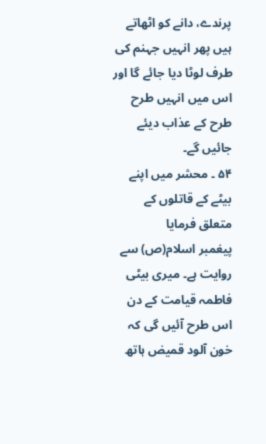پرندے، دانے کو اٹھاتے ہیں پھر انہیں جہنم کی طرف لوٹا دیا جائے گا اور اس میں انہیں طرح طرح کے عذاب دیئے جائیں گے۔
۵۴ ۔ محشر میں اپنے بیٹے کے قاتلوں کے متعلق فرمایا
پیغمبر اسلام(ص) سے روایت ہے۔ میری بیٹی فاطمہ قیامت کے دن اس طرح آئیں گی کہ خون آلود قمیض ہاتھ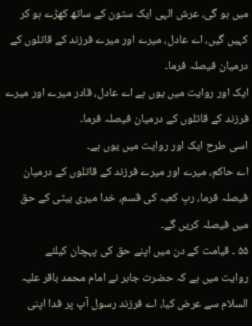میں ہو گی، عرش الہی ایک ستون کے ساتھ کھڑے ہو کر کہیں گیں، اے عادل، میرے اور میرے فرزند کے قاتلوں کے درمیان فیصلہ فرما۔
ایک اور روایت میں یوں ہے اے عادل، قادر میرے اور میرے فرزند کے قاتلوں کے درمیان فیصلہ فرما۔
اسی طرح ایک اور روایت میں یوں ہے۔
اے حاکم، میرے اور میرے فرزند کے قاتلوں کے درمیان فیصلہ فرما، ربِ کعبہ کی قسم، خدا میری بیٹی کے حق میں فیصلہ کریں گے۔
۵۵ ۔ قیامت کے دن میں اپنے حق کی پہچان کیلئے
روایت میں ہے کہ حضرت جابر نے امام محمد باقر علیہ السلام سے عرض کیا، اے فرزند رسول آپ پر فدا اپنی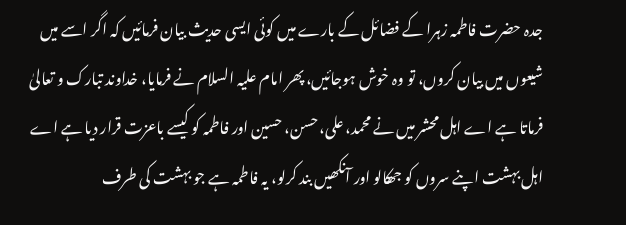جدہ حضرت فاطمہ زہرا کے فضائل کے بارے میں کوئی ایسی حدیث بیان فرمائیں کہ اگر اسے میں شیعوں میں بیان کروں، تو وہ خوش ہوجائیں، پھر امام علیہ السلام نے فرمایا، خداوند تبارک و تعالیٰ فرماتا ہے اے اہل محشر میں نے محمد، علی، حسن، حسین اور فاطمہ کو کیسے باعزت قرار دیا ہے اے اہل بہشت اپنے سروں کو جھکالو اور آنکھیں بند کرلو، یہ فاطمہ ہے جو بہشت کی طرف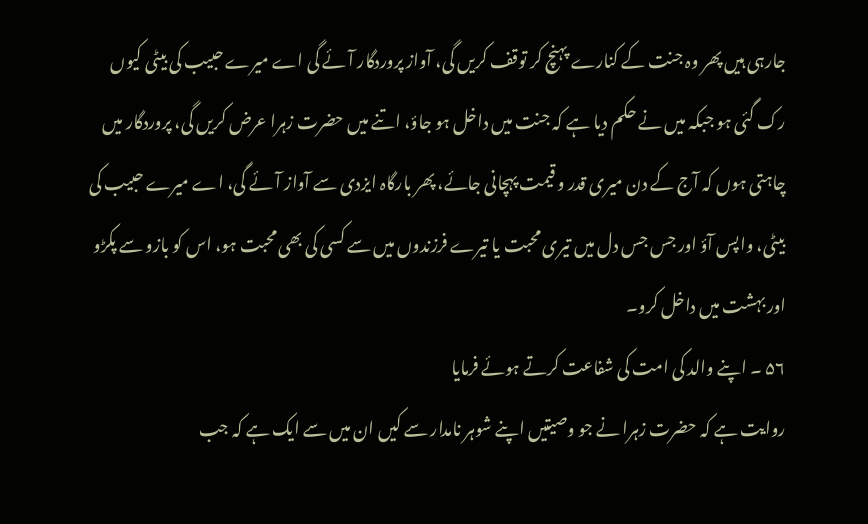جارہی ہیں پھر وہ جنت کے کنارے پہنچ کر توقف کریں گی، آواز پروردگار آئے گی اے میرے حبیب کی بیٹی کیوں رک گئی ہو جبکہ میں نے حکم دیا ہے کہ جنت میں داخل ہو جاؤ، اتنے میں حضرت زہرا عرض کریں گی، پروردگار میں چاہتی ہوں کہ آج کے دن میری قدر و قیمت پہچانی جائے، پھر بارگاہ ایزدی سے آواز آئے گی، اے میرے حبیب کی بیٹی، واپس آؤ اور جس جس دل میں تیری محبت یا تیرے فرزندوں میں سے کسی کی بھی محبت ہو، اس کو بازو سے پکڑو اور بہشت میں داخل کرو۔
۵۶ ۔ اپنے والد کی امت کی شفاعت کرتے ہوئے فرمایا
روایت ہے کہ حضرت زہرا نے جو وصیتیں اپنے شوہر نامدار سے کیں ان میں سے ایک ہے کہ جب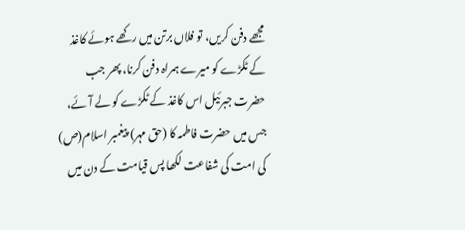مجھے دفن کریں، تو فلاں برتن میں رکھے ہوئے کاغذ کے ٹکڑے کو میرے ہمراہ دفن کرنا، پھر جب حضرت جبرئیل اس کاغذ کے ٹکڑے کو لے آئے، جس میں حضرت فاطمہ کا (حق مہر) پیغمبر اسلام(ص) کی امت کی شفاعت لکھا پس قیامت کے دن میں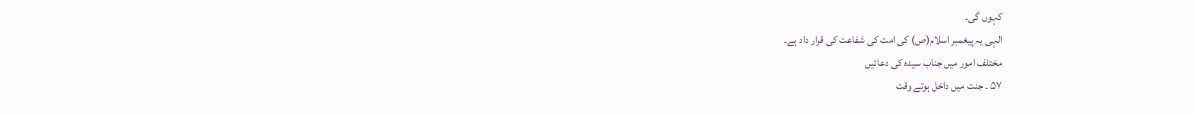کہوں گی۔
الہی یہ پیغمبر اسلام(ص) کی امت کی شفاعت کی قرار داد ہے۔
مختلف امور میں جناب سیدہ کی دعائیں
۵۷ ۔ جنت میں داخل ہوتے وقت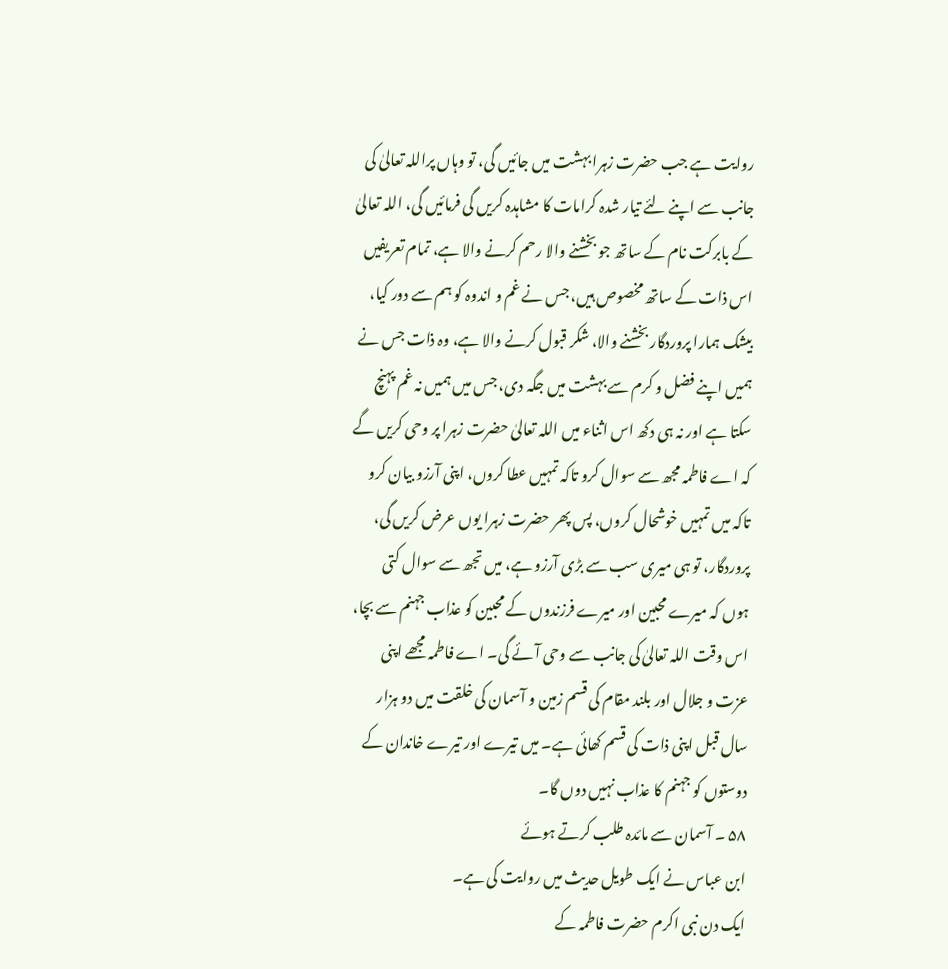روایت ہے جب حضرت زہرا بہشت میں جائیں گی، تو وہاں پراللہ تعالیٰ کی جانب سے اپنے لئے تیار شدہ کرامات کا مشاہدہ کریں گی فرمائیں گی، اللہ تعالیٰ کے بابرکت نام کے ساتھ جو بخشنے والا رحم کرنے والا ہے، تمام تعریفیں اس ذات کے ساتھ مخصوص ہیں، جس نے غم و اندوہ کو ہم سے دور کیا، بیشک ہمارا پروردگار بخشنے والا، شکر قبول کرنے والا ہے، وہ ذات جس نے ہمیں اپنے فضل و کرم سے بہشت میں جگہ دی، جس میں ہمیں نہ غم پہنچ سکتا ہے اور نہ ہی دکھ اس اثناء میں اللہ تعالیٰ حضرت زہرا پر وحی کریں گے کہ اے فاطمہ مجھ سے سوال کرو تاکہ تمہیں عطا کروں، اپنی آرزو بیان کرو تاکہ میں تمہیں خوشحال کروں، پس پھر حضرت زہرا یوں عرض کریں گی، پروردگار، تو ہی میری سب سے بڑی آرزو ہے، میں تجھ سے سوال کتی ہوں کہ میرے محبین اور میرے فرزندوں کے محبین کو عذاب جہنم سے بچا، اس وقت اللہ تعالیٰ کی جانب سے وحی آئے گی۔ اے فاطمہ مجھے اپنی عزت و جلال اور بلند مقام کی قسم زمین و آسمان کی خلقت میں دو ہزار سال قبل اپنی ذات کی قسم کھائی ہے۔ میں تیرے اور تیرے خاندان کے دوستوں کو جہنم کا عذاب نہیں دوں گا۔
۵۸ ۔ آسمان سے مائدہ طلب کرتے ہوئے
ابن عباس نے ایک طویل حدیث میں روایت کی ہے۔
ایک دن نبی اکرم حضرت فاطمہ کے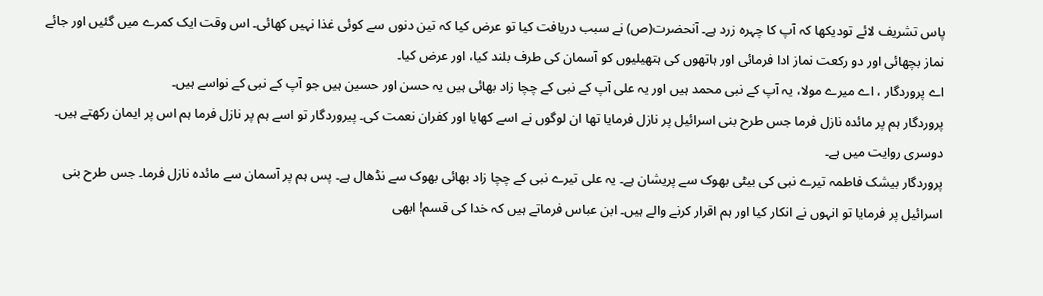پاس تشریف لائے تودیکھا کہ آپ کا چہرہ زرد ہے۔ آنحضرت(ص) نے سبب دریافت کیا تو عرض کیا کہ تین دنوں سے کوئی غذا نہیں کھائی۔ اس وقت ایک کمرے میں گئیں اور جائے نماز بچھائی اور دو رکعت نماز ادا فرمائی اور ہاتھوں کی ہتھیلیوں کو آسمان کی طرف بلند کیا، اور عرض کیا۔
اے پروردگار ، اے میرے مولا، یہ آپ کے نبی محمد ہیں اور یہ علی آپ کے نبی کے چچا زاد بھائی ہیں یہ حسن اور حسین ہیں جو آپ کے نبی کے نواسے ہیں۔
پروردگار ہم پر مائدہ نازل فرما جس طرح بنی اسرائیل پر نازل فرمایا تھا ان لوگوں نے اسے کھایا اور کفران نعمت کی۔ پیروردگار تو اسے ہم پر نازل فرما ہم اس پر ایمان رکھتے ہیں۔
دوسری روایت میں ہے۔
پروردگار بیشک فاطمہ تیرے نبی کی بیٹی بھوک سے پریشان ہے۔ یہ علی تیرے نبی کے چچا زاد بھائی بھوک سے نڈھال ہے۔ پس ہم پر آسمان سے مائدہ نازل فرما۔ جس طرح بنی اسرائیل پر فرمایا تو انہوں نے انکار کیا اور ہم اقرار کرنے والے ہیں۔ ابن عباس فرماتے ہیں کہ خدا کی قسم! ابھی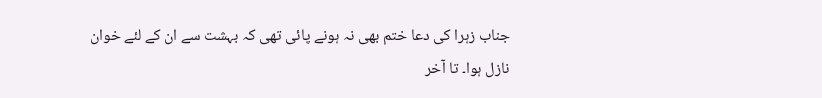جناب زہرا کی دعا ختم بھی نہ ہونے پائی تھی کہ بہشت سے ان کے لئے خوان نازل ہوا۔ تا آخر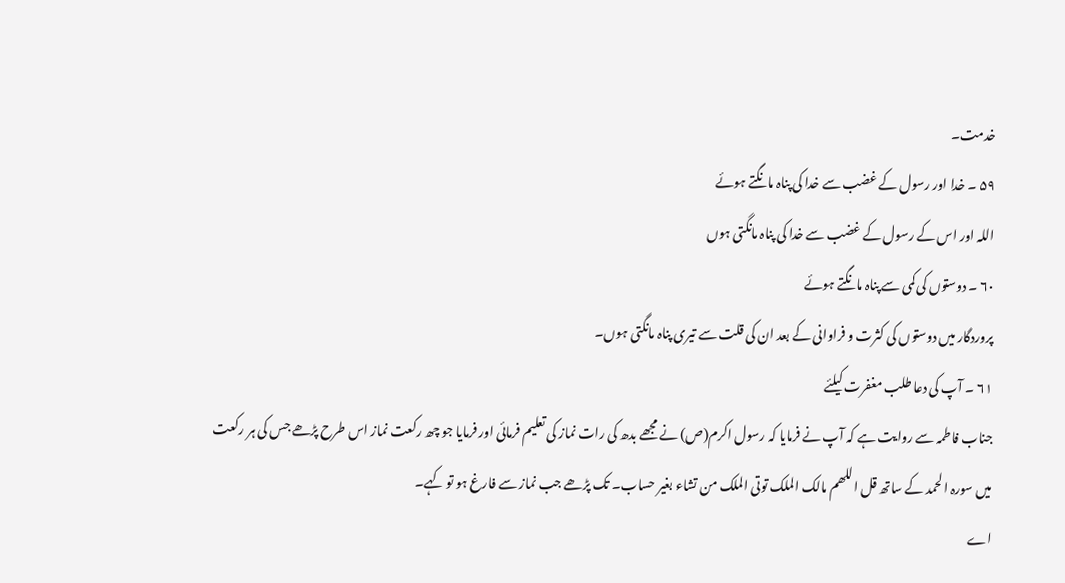خدمت۔
۵۹ ۔ خدا اور رسول کے غضب سے خدا کی پناہ مانگتے ہوئے
اللہ اور اس کے رسول کے غضب سے خدا کی پناہ مانگتی ہوں
۶۰ ۔ دوستوں کی کمی سے پناہ مانگتے ہوئے
پروردگار میں دوستوں کی کثرت و فراوانی کے بعد ان کی قلت سے تیری پناہ مانگتی ہوں۔
۶۱ ۔ آپ کی دعا طلب مغفرت کیلئے
جناب فاطمہ سے روایت ہے کہ آپ نے فرمایا کہ رسول اکرم(ص) نے مجھے بدھ کی رات نماز کی تعلیم فرمائی اور فرمایا جو چھ رکعت نماز اس طرح پڑھے جس کی ہر رکعت میں سورہ الحمد کے ساتھ قل اللھم مالک الملک توتی الملک من تشاء بغیر حساب۔ تک پڑھے جب نماز سے فارغ ہو تو کہے۔
اے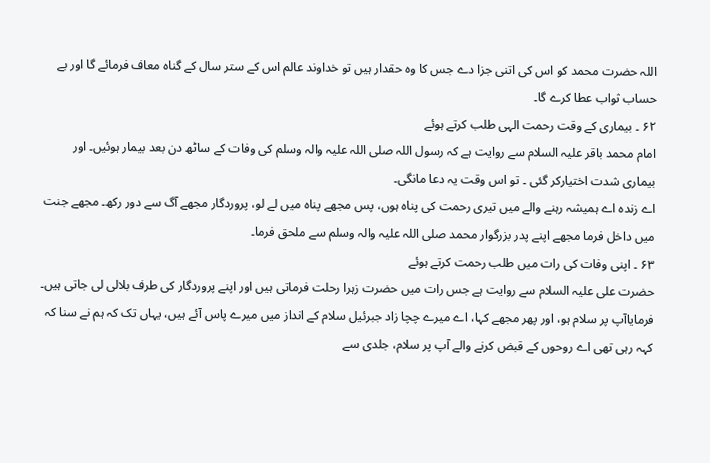اللہ حضرت محمد کو اس کی اتنی جزا دے جس کا وہ حقدار ہیں تو خداوند عالم اس کے ستر سال کے گناہ معاف فرمائے گا اور بے حساب ثواب عطا کرے گا۔
۶۲ ۔ بیماری کے وقت رحمت الہی طلب کرتے ہوئے
امام محمد باقر علیہ السلام سے روایت ہے کہ رسول اللہ صلی اللہ علیہ والہ وسلم کی وفات کے ساٹھ دن بعد بیمار ہوئیں۔ اور بیماری شدت اختیارکر گئی ۔ تو اس وقت یہ دعا مانگی۔
اے زندہ اے ہمیشہ رہنے والے میں تیری رحمت کی پناہ ہوں، پس مجھے پناہ میں لے لو، پروردگار مجھے آگ سے دور رکھ۔ مجھے جنت میں داخل فرما مجھے اپنے پدر بزرگوار محمد صلی اللہ علیہ والہ وسلم سے ملحق فرما۔
۶۳ ۔ اپنی وفات کی رات میں طلب رحمت کرتے ہوئے
حضرت علی علیہ السلام سے روایت ہے جس رات میں حضرت زہرا رحلت فرماتی ہیں اور اپنے پروردگار کی طرف بلالی لی جاتی ہیں۔ فرمایاآپ پر سلام ہو، اور پھر مجھے کہا، اے میرے چچا زاد جبرئیل سلام کے انداز میں میرے پاس آئے ہیں، یہاں تک کہ ہم نے سنا کہ کہہ رہی تھی اے روحوں کے قبض کرنے والے آپ پر سلام، جلدی سے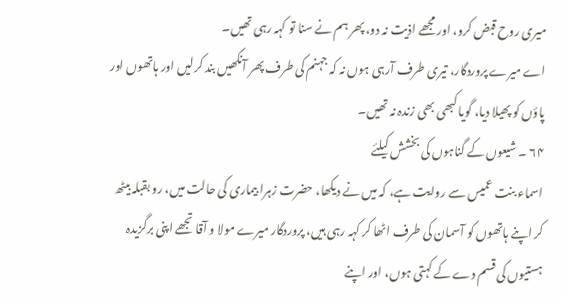میری روح قبض کرو، اور مجھے اذیت نہ دو، پھر ہم نے سنا تو کہہ رہی تھیں۔
اے میرے پروردگار، تیری طرف آرہی ہوں نہ کہ جہنم کی طرف پھر آنکھیں بند کرلیں اور ہاتھوں اور پاؤں کو پھیلا دیا، گویا کبھی بھی زندہ نہ تھیں۔
۶۴ ۔ شیعوں کے گناہوں کی بخشش کیلئے
اسماء بنت عمیس سے روایت ہے، کہ میں نے دیکھا، حضرت زہرا بیماری کی حالت میں، رو بقبلہ بیٹھ کر اپنے ہاتھوں کو آسمان کی طرف اٹھا کر کہہ رہی ہیں، پروردگار میرے مولا و آقا تجھے اپنی برگزیدہ ہستیوں کی قسم دے کے کہتی ہوں، اور اپنے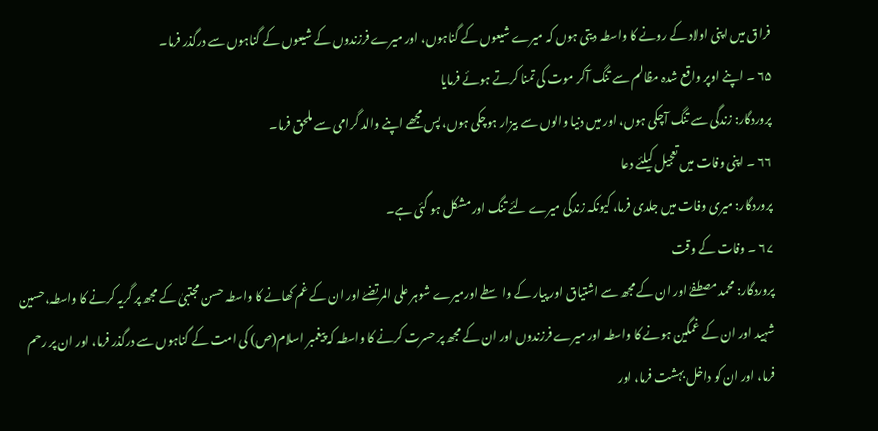فراق میں اپنی اولاد کے رونے کا واسطہ دیتی ہوں کہ میرے شیعوں کے گناہوں، اور میرے فرزندوں کے شیعوں کے گناہوں سے درگذر فرما۔
۶۵ ۔ اپنے اوپر واقع شدہ مظالم سے تنگ آکر موت کی تمنا کرتے ہوئے فرمایا
پروردگار: زندگی سے تنگ آچکی ہوں، اور میں دنیا والوں سے بیزار ہوچکی ہوں، پس مجھے اپنے والد گرامی سے ملحق فرما۔
۶۶ ۔ اپنی وفات میں تعجیل کیلئے دعا
پروردگار: میری وفات میں جلدی فرما، کیونکہ زندگی میرے لئے تنگ اور مشکل ہو گئی ہے۔
۶۷ ۔ وفات کے وقت
پروردگار: محمد مصطفےٰ اور ان کے مجھ سے اشتیاق اور پیار کے واسطے اورمیرے شوہر علی المرتضےٰ اور ان کے غم کھانے کا واسطہ حسن مجتبیٰ کے مجھ پر گریہ کرنے کا واسطہ،حسین شہید اور ان کے غمگین ہونے کا واسطہ اور میرے فرزندوں اور ان کے مجھ پر حسرت کرنے کا واسطہ کہ پیغمبر اسلام(ص) کی امت کے گناہوں سے درگذر فرما، اور ان پر رحم فرما، اور ان کو داخل بہشت فرما، اور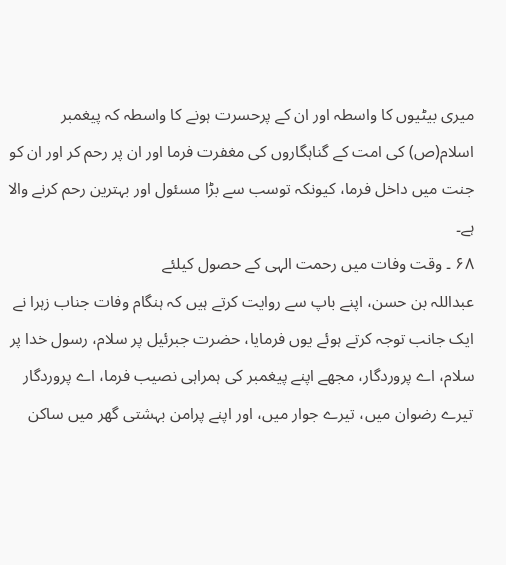میری بیٹیوں کا واسطہ اور ان کے پرحسرت ہونے کا واسطہ کہ پیغمبر اسلام(ص) کی امت کے گناہگاروں کی مغفرت فرما اور ان پر رحم کر اور ان کو جنت میں داخل فرما، کیونکہ توسب سے بڑا مسئول اور بہترین رحم کرنے والا ہے۔
۶۸ ۔ وقت وفات میں رحمت الہی کے حصول کیلئے
عبداللہ بن حسن، اپنے باپ سے روایت کرتے ہیں کہ ہنگام وفات جناب زہرا نے ایک جانب توجہ کرتے ہوئے یوں فرمایا، حضرت جبرئیل پر سلام، رسول خدا پر سلام، اے پروردگار، مجھے اپنے پیغمبر کی ہمراہی نصیب فرما، اے پروردگار تیرے رضوان میں، تیرے جوار میں، اور اپنے پرامن بہشتی گھر میں ساکن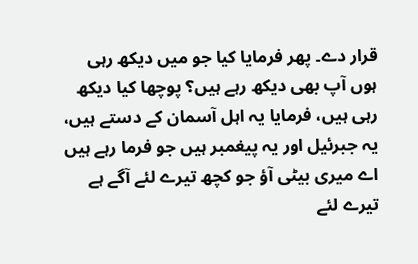قرار دے۔ پھر فرمایا کیا جو میں دیکھ رہی ہوں آپ بھی دیکھ رہے ہیں؟ پوچھا کیا دیکھ رہی ہیں، فرمایا یہ اہل آسمان کے دستے ہیں، یہ جبرئیل اور یہ پیغمبر ہیں جو فرما رہے ہیں اے میری بیٹی آؤ جو کچھ تیرے لئے آگے ہے تیرے لئے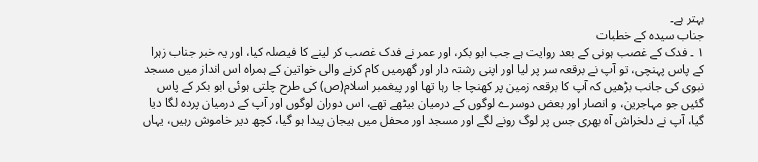بہتر ہے۔
جناب سیدہ کے خطبات
۱ ۔ فدک کے غصب ہونی کے بعد روایت ہے جب ابو بکر، اور عمر نے فدک غصب کر لینے کا فیصلہ کیا، اور یہ خبر جناب زہرا کے پاس پہنچی، تو آپ نے برقعہ سر پر لیا اور اپنی رشتہ دار اور گھرمیں کام کرنے والی خواتین کے ہمراہ اس انداز میں مسجد نبوی کی جانب بڑھیں کہ آپ کا برقعہ زمین پر کھنچا جا رہا تھا اور پیغمبر اسلام(ص) کی طرح چلتی ہوئی ابو بکر کے پاس گئیں جو مہاجرین، و انصار اور بعض دوسرے لوگوں کے درمیان بیٹھے تھے، اس دوران لوگوں اور آپ کے درمیان پردہ لگا دیا گیا، آپ نے دلخراش آہ بھری جس پر لوگ رونے لگے اور مسجد اور محفل میں ہیجان پیدا ہو گیا، کچھ دیر خاموش رہیں، یہاں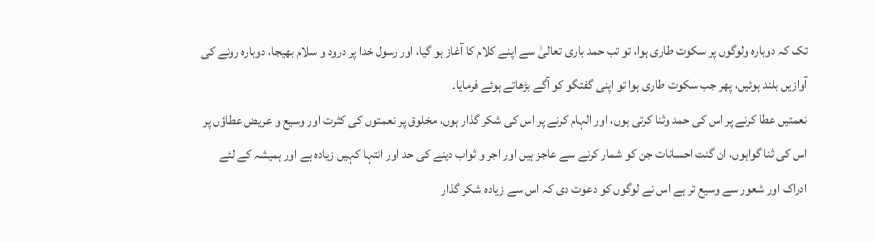تک کہ دوبارہ ولوگوں پر سکوت طاری ہوا، تو تب حمد باری تعالیٰ سے اپنے کلام کا آغاز ہو گیا، اور رسول خدا پر درود و سلام بھیجا، دوبارہ رونے کی آوازیں بلند ہوئیں، پھر جب سکوت طاری ہوا تو اپنی گفتگو کو آگے بڑھاتے ہوئے فرمایا۔
نعمتیں عطا کرنے پر اس کی حمد وثنا کرتی ہوں، اور الہام کرنے پر اس کی شکر گذار ہوں، مخلوق پر نعمتوں کی کثرت اور وسیع و عریض عطاؤں پر اس کی ثنا گواہوں، ان گنت احسانات جن کو شمار کرنے سے عاجز ہیں اور اجر و ثواب دینے کی حد اور انتہا کہیں زیادہ ہے اور ہمیشہ کے لئے ادراک اور شعور سے وسیع تر ہے اس نے لوگوں کو دعوت دی کہ اس سے زیادہ شکر گذار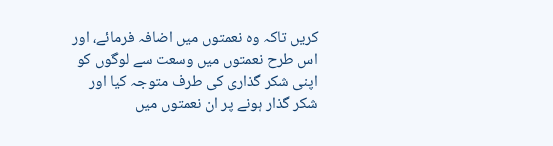کریں تاکہ وہ نعمتوں میں اضافہ فرمائے، اور اس طرح نعمتوں میں وسعت سے لوگوں کو اپنی شکر گذاری کی طرف متوجہ کیا اور شکر گذار ہونے پر ان نعمتوں میں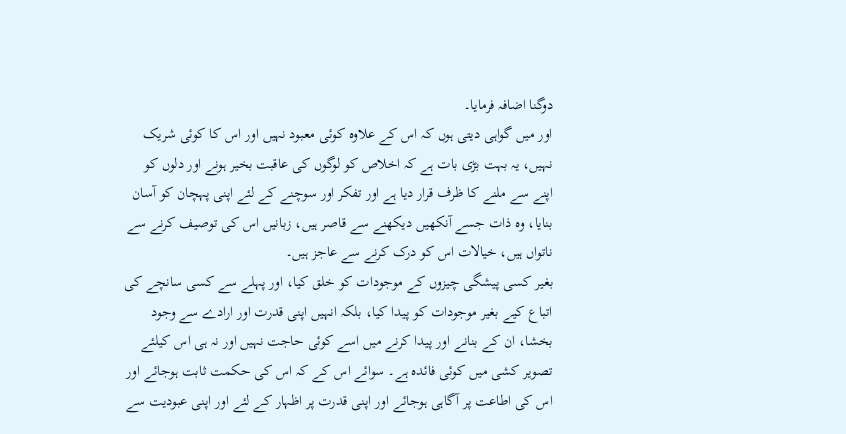دوگنا اضافہ فرمایا۔
اور میں گواہی دیتی ہوں کہ اس کے علاوہ کوئی معبود نہیں اور اس کا کوئی شریک نہیں، یہ بہت بڑی بات ہے کہ اخلاص کو لوگوں کی عاقبت بخیر ہونے اور دلوں کو اپنے سے ملنے کا ظرف قرار دیا ہے اور تفکر اور سوچنے کے لئے اپنی پہچان کو آسان بنایا، وہ ذات جسے آنکھیں دیکھنے سے قاصر ہیں، زبانیں اس کی توصیف کرنے سے ناتواں ہیں، خیالات اس کو درک کرنے سے عاجز ہیں۔
بغیر کسی پیشگی چیزوں کے موجودات کو خلق کیا، اور پہلے سے کسی سانچے کی اتباع کیے بغیر موجودات کو پیدا کیا، بلکہ انہیں اپنی قدرت اور ارادے سے وجود بخشا، ان کے بنانے اور پیدا کرنے میں اسے کوئی حاجت نہیں اور نہ ہی اس کیلئے تصویر کشی میں کوئی فائدہ ہے۔ سوائے اس کے کہ اس کی حکمت ثابت ہوجائے اور اس کی اطاعت پر آگاہی ہوجائے اور اپنی قدرت پر اظہار کے لئے اور اپنی عبودیت سے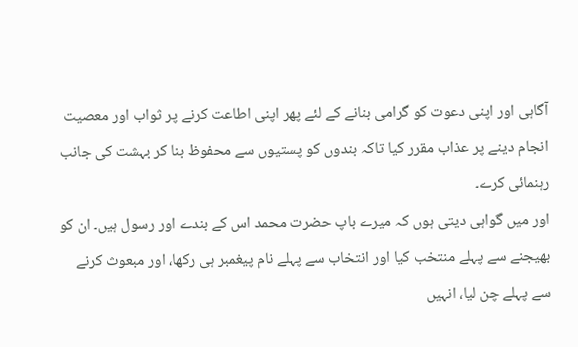آگاہی اور اپنی دعوت کو گرامی بنانے کے لئے پھر اپنی اطاعت کرنے پر ثواب اور معصیت انجام دینے پر عذاب مقرر کیا تاکہ بندوں کو پستیوں سے محفوظ بنا کر بہشت کی جانب رہنمائی کرے۔
اور میں گواہی دیتی ہوں کہ میرے باپ حضرت محمد اس کے بندے اور رسول ہیں۔ ان کو بھیجنے سے پہلے منتخب کیا اور انتخاب سے پہلے نام پیغمبر ہی رکھا، اور مبعوث کرنے سے پہلے چن لیا، انہیں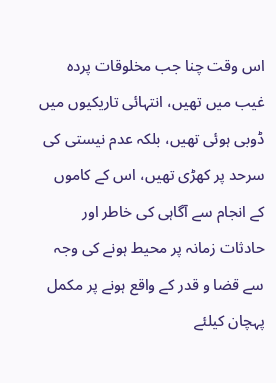اس وقت چنا جب مخلوقات پردہ غیب میں تھیں، انتہائی تاریکیوں میں ڈوبی ہوئی تھیں، بلکہ عدم نیستی کی سرحد پر کھڑی تھیں، اس کے کاموں کے انجام سے آگاہی کی خاطر اور حادثات زمانہ پر محیط ہونے کی وجہ سے قضا و قدر کے واقع ہونے پر مکمل پہچان کیلئے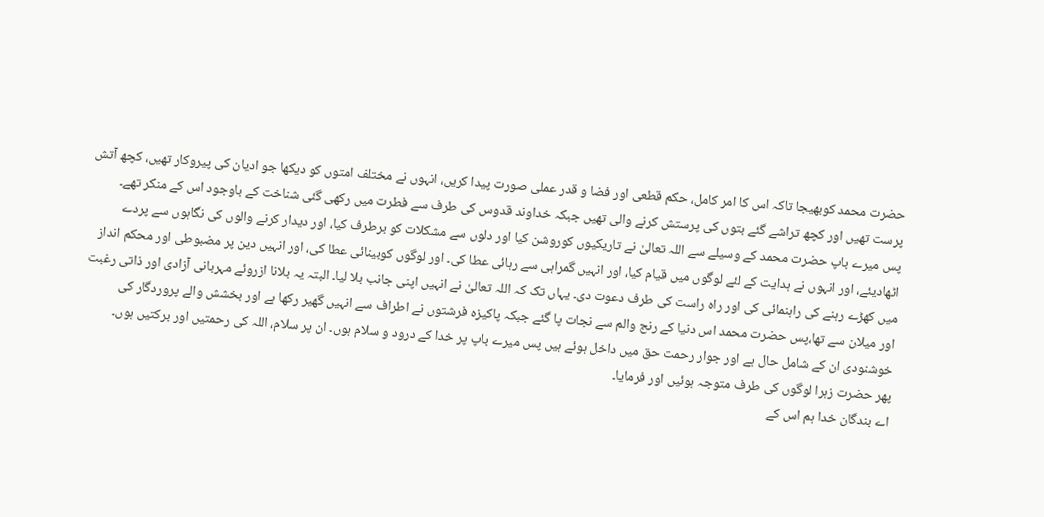حضرت محمد کوبھیجا تاکہ اس کا امر کامل، حکم قطعی اور فضا و قدر عملی صورت پیدا کریں، انہوں نے مختلف امتوں کو دیکھا جو ادیان کی پیروکار تھیں، کچھ آتش پرست تھیں اور کچھ تراشے گئے بتوں کی پرستش کرنے والی تھیں جبکہ خداوند قدوس کی طرف سے فطرت میں رکھی گئی شناخت کے باوجود اس کے منکر تھے۔
پس میرے باپ حضرت محمد کے وسیلے سے اللہ تعالیٰ نے تاریکیوں کوروشن کیا اور دلوں سے مشکلات کو برطرف کیا، اور دیدار کرنے والوں کی نگاہوں سے پردے اٹھادیئے، اور انہوں نے ہدایت کے لئے لوگوں میں قیام کیا، اور انہیں گمراہی سے رہائی عطا کی۔ اور لوگوں کوبینائی عطا کی، اور انہیں دین پر مضبوطی اور محکم انداز میں کھڑے رہنے کی راہنمائی کی اور راہ راست کی طرف دعوت دی۔ یہاں تک کہ اللہ تعالیٰ نے انہیں اپنی جانب بلا لیا۔ البتہ یہ بلانا ازروئے مہربانی آزادی اور ذاتی رغبت اور میلان سے تھا،پس حضرت محمد اس دنیا کے رنج والم سے نجات پا گئے جبکہ پاکیزہ فرشتوں نے اطراف سے انہیں گھیر رکھا ہے اور بخشش والے پروردگار کی خوشنودی ان کے شامل حال ہے اور جوار رحمت حق میں داخل ہوئے ہیں پس میرے باپ پر خدا کے درود و سلام ہوں۔ ان پر سلام، اللہ کی رحمتیں اور برکتیں ہوں۔
پھر حضرت زہرا لوگوں کی طرف متوجہ ہوئیں اور فرمایا۔
اے بندگان خدا ہم اس کے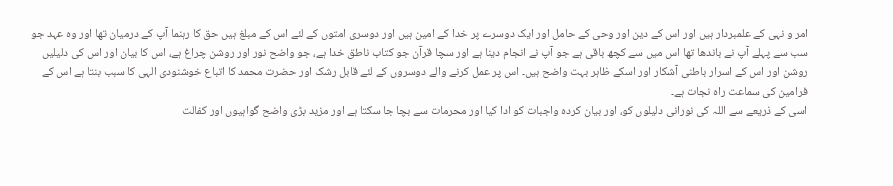امر و نہی کے علمبردار ہیں اور اس کے دین اور وحی کے حامل اور ایک دوسرے پر خدا کے امین ہیں اور دوسری امتوں کے لئے اس کے مبلغ ہیں حق کا رہنما آپ کے درمیان تھا اور وہ عہد جو سب سے پہلے آپ نے باندھا تھا اس میں سے کچھ باقی ہے جو آپ نے انجام دینا ہے اور سچا قرآن جو کتاب ناطق خدا ہے، جو واضح نور اور روشن چراغ ہے، اس کا بیان اور اس کی دلیلیں روشن اور اس کے اسرار باطنی آشکار اور اسکے ظاہر بہت واضح ہیں۔ اس پر عمل کرنے والے دوسروں کے لئے قابل رشک اور حضرت محمد کا اتباع خوشنودی الہی کا سبب بنتا ہے اس کے فرامین کی سماعت راہ نجات ہے۔
اسی کے ذریعے سے اللہ کی نورانی دلیلوں کو، اور بیان کردہ واجبات کو ادا کیا اور محرمات سے بچا جا سکتا ہے اور مزید بڑی واضح گواہیوں اور کفالت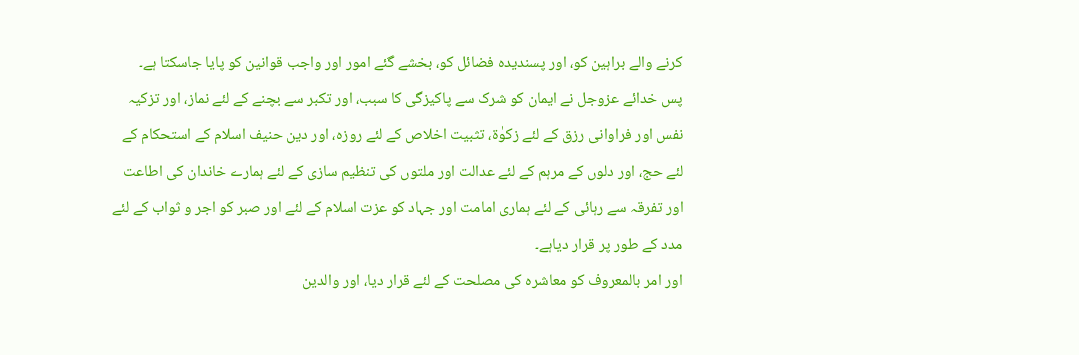کرنے والے براہین کو، اور پسندیدہ فضائل کو، بخشے گئے امور اور واجب قوانین کو پایا جاسکتا ہے۔
پس خدائے عزوجل نے ایمان کو شرک سے پاکیزگی کا سبب، اور تکبر سے بچنے کے لئے نماز، اور تزکیہ نفس اور فراوانی رزق کے لئے زکوٰة، تثبیت اخلاص کے لئے روزہ، اور دین حنیف اسلام کے استحکام کے لئے حج، اور دلوں کے مرہم کے لئے عدالت اور ملتوں کی تنظیم سازی کے لئے ہمارے خاندان کی اطاعت اور تفرقہ سے رہائی کے لئے ہماری امامت اور جہاد کو عزت اسلام کے لئے اور صبر کو اجر و ثواب کے لئے مدد کے طور پر قرار دیاہے۔
اور امر بالمعروف کو معاشرہ کی مصلحت کے لئے قرار دیا، اور والدین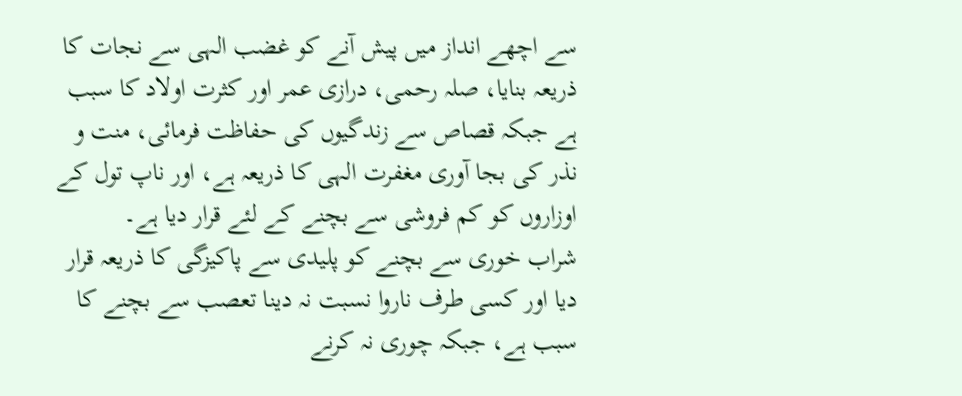سے اچھے انداز میں پیش آنے کو غضب الہی سے نجات کا ذریعہ بنایا، صلہ رحمی، درازی عمر اور کثرت اولاد کا سبب ہے جبکہ قصاص سے زندگیوں کی حفاظت فرمائی، منت و نذر کی بجا آوری مغفرت الہی کا ذریعہ ہے، اور ناپ تول کے اوزاروں کو کم فروشی سے بچنے کے لئے قرار دیا ہے۔
شراب خوری سے بچنے کو پلیدی سے پاکیزگی کا ذریعہ قرار دیا اور کسی طرف ناروا نسبت نہ دینا تعصب سے بچنے کا سبب ہے، جبکہ چوری نہ کرنے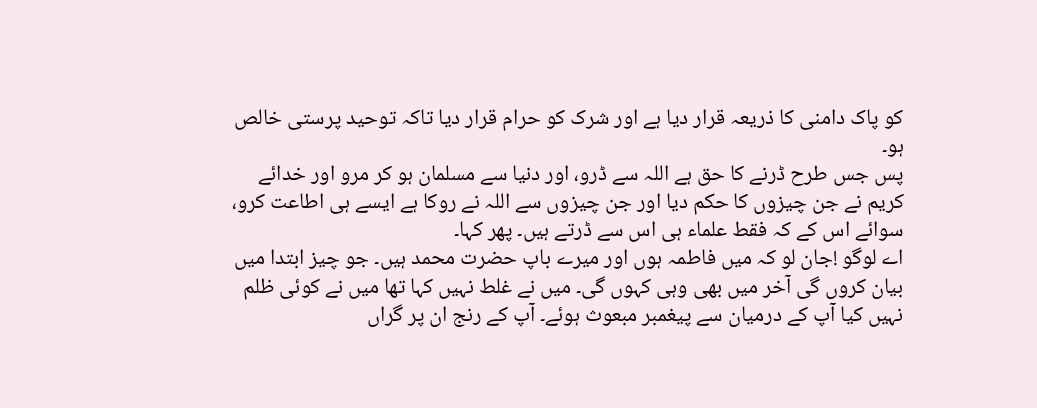کو پاک دامنی کا ذریعہ قرار دیا ہے اور شرک کو حرام قرار دیا تاکہ توحید پرستی خالص ہو۔
پس جس طرح ڈرنے کا حق ہے اللہ سے ڈرو، اور دنیا سے مسلمان ہو کر مرو اور خدائے کریم نے جن چیزوں کا حکم دیا اور جن چیزوں سے اللہ نے روکا ہے ایسے ہی اطاعت کرو، سوائے اس کے کہ فقط علماء ہی اس سے ڈرتے ہیں۔ پھر کہا۔
اے لوگو !جان لو کہ میں فاطمہ ہوں اور میرے باپ حضرت محمد ہیں۔ جو چیز ابتدا میں بیان کروں گی آخر میں بھی وہی کہوں گی۔ میں نے غلط نہیں کہا تھا میں نے کوئی ظلم نہیں کیا آپ کے درمیان سے پیغمبر مبعوث ہوئے۔ آپ کے رنج ان پر گراں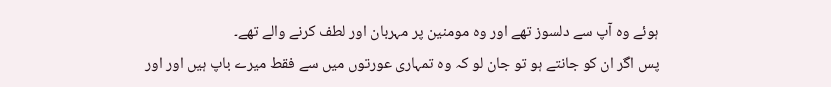ہوئے وہ آپ سے دلسوز تھے اور وہ مومنین پر مہربان اور لطف کرنے والے تھے۔
پس اگر ان کو جانتے ہو تو جان لو کہ وہ تمہاری عورتوں میں سے فقط میرے باپ ہیں اور اور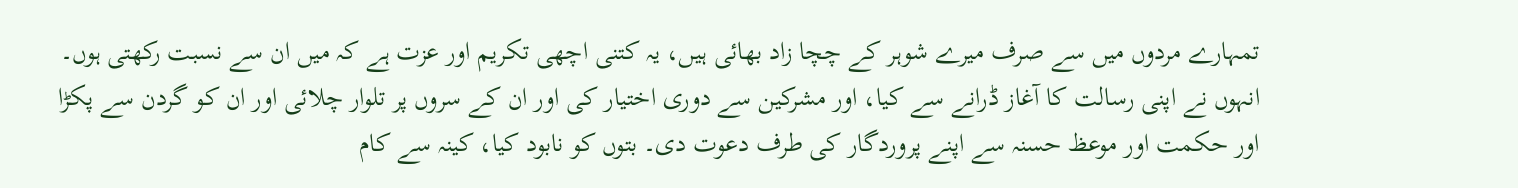تمہارے مردوں میں سے صرف میرے شوہر کے چچا زاد بھائی ہیں، یہ کتنی اچھی تکریم اور عزت ہے کہ میں ان سے نسبت رکھتی ہوں۔ انہوں نے اپنی رسالت کا آغاز ڈرانے سے کیا، اور مشرکین سے دوری اختیار کی اور ان کے سروں پر تلوار چلائی اور ان کو گردن سے پکڑا اور حکمت اور موعظ حسنہ سے اپنے پروردگار کی طرف دعوت دی۔ بتوں کو نابود کیا، کینہ سے کام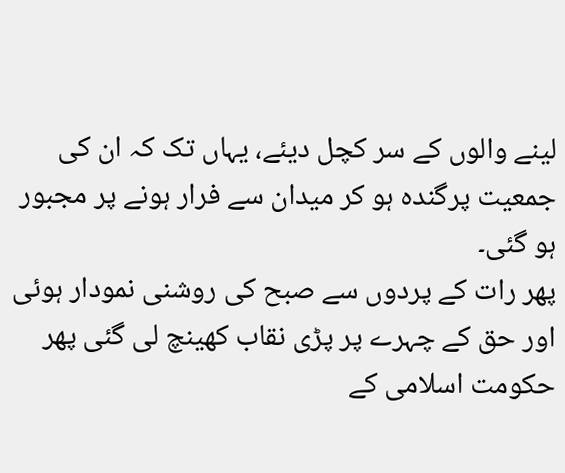لینے والوں کے سر کچل دیئے، یہاں تک کہ ان کی جمعیت پرگندہ ہو کر میدان سے فرار ہونے پر مجبور ہو گئی۔
پھر رات کے پردوں سے صبح کی روشنی نمودار ہوئی اور حق کے چہرے پر پڑی نقاب کھینچ لی گئی پھر حکومت اسلامی کے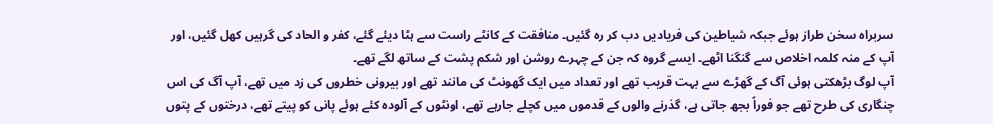سربراہ سخن طراز ہوئے جبکہ شیاطین کی فریادیں دب کر رہ گئیں۔ منافقت کے کانٹے راست سے ہٹا دیئے گئے، کفر و الحاد کی گرہیں کھل گئیں، اور آپ کے منہ کلمہ اخلاص سے گنگنا اٹھے۔ ایسے گروہ کہ جن کے چہرے روشن اور شکم پشت کے ساتھ لگے تھے۔
آپ لوگ بڑھکتی ہوئی آگ کے گھڑے سے بہت قریب تھے اور تعداد میں ایک گھونٹ کی مانند تھے اور بیرونی خطروں کی زد میں تھے، آپ آگ کی اس چنگاری کی طرح تھے جو فوراً بجھ جاتی ہے، گذرنے والوں کے قدموں میں کچلے جارہے تھے، اونٹوں کے آلودہ کئے ہوئے پانی کو پیتے تھے، درختوں کے پتوں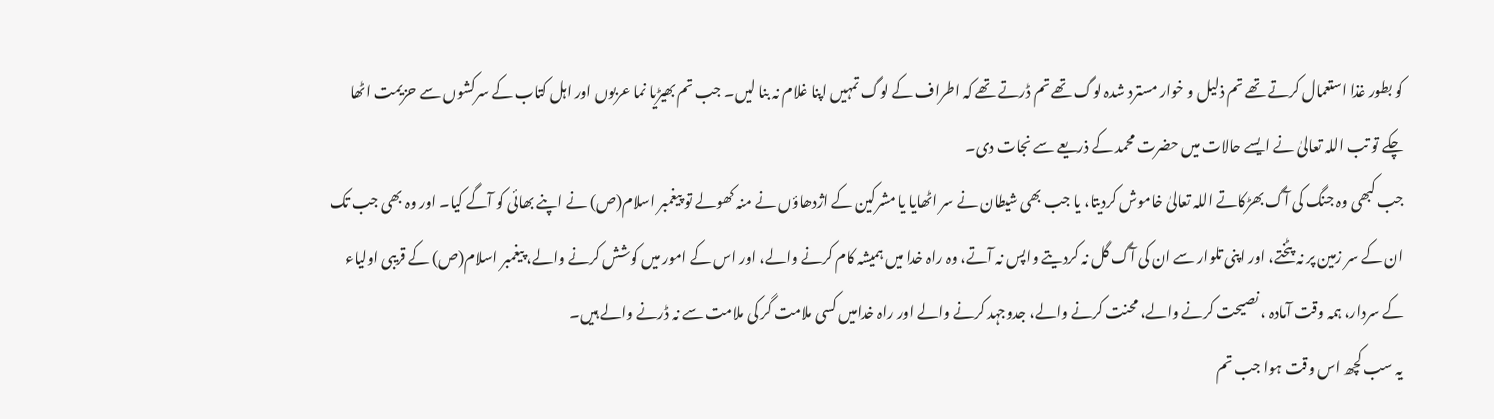کو بطور غذا استعمال کرتے تھے تم ذلیل و خوار مسترد شدہ لوگ تھے تم ڈرتے تھے کہ اطراف کے لوگ تمہیں اپنا غلام نہ بنا لیں۔ جب تم بھیڑیا نما عربوں اور اہل کتاب کے سرکشوں سے حزیمت اٹھا چکے تو تب اللہ تعالیٰ نے ایسے حالات میں حضرت محمد کے ذریعے سے نجات دی۔
جب کبھی وہ جنگ کی آگ بھڑکاتے اللہ تعالیٰ خاموش کردیتا، یا جب بھی شیطان نے سر اٹھایا یا مشرکین کے اژدھاؤں نے منہ کھولے تو پیغمبر اسلام(ص) نے اپنے بھائی کو آگے کیا۔ اور وہ بھی جب تک ان کے سر زمین پر نہ پٹختے، اور اپنی تلوار سے ان کی آگ گل نہ کردیتے واپس نہ آتے، وہ راہ خدا میں ہمیشہ کام کرنے والے، اور اس کے امور میں کوشش کرنے والے، پیغمبر اسلام(ص) کے قریبی اولیاء کے سردار، ہمہ وقت آمادہ ، نصیحت کرنے والے، محنت کرنے والے، جدوجہد کرنے والے اور راہ خدامیں کسی ملامت گر کی ملامت سے نہ ڈرنے والے ہیں۔
یہ سب کچھ اس وقت ہوا جب تم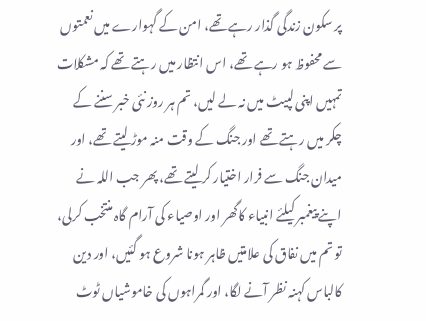پر سکون زندگی گذار رہے تھے، امن کے گہوارے میں نعمتوں سے محفوظ ہو رہے تھے، اس انتظار میں رہتے تھے کہ مشکلات تمہیں اپنی لپیٹ میں نہ لے لیں، تم ہر روز نئی خبر سننے کے چکر میں رہتے تھے اور جنگ کے وقت منہ موڑ لیتے تھے، اور میدان جنگ سے فرار اختیار کر لیتے تھے، پھر جب اللہ نے اپنے پیغمبر کیلئے انبیاء کاگھر اور اوصیاء کی آرام گاہ منتخب کرلی، تو تم میں نفاق کی علامتیں ظاہر ہونا شروع ہو گئیں، اور دین کالباس کہنہ نظر آنے لگا، اور گمراہوں کی خاموشیاں ٹوٹ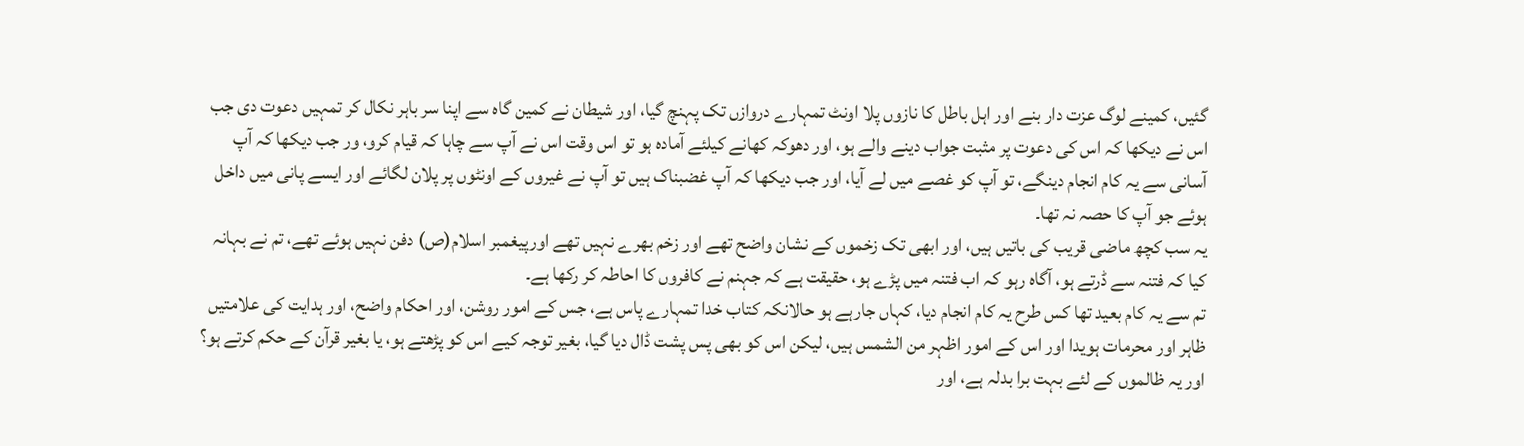گئیں، کمینے لوگ عزت دار بنے اور اہل باطل کا نازوں پلا اونٹ تمہارے دروازں تک پہنچ گیا، اور شیطان نے کمین گاہ سے اپنا سر باہر نکال کر تمہیں دعوت دی جب اس نے دیکھا کہ اس کی دعوت پر مثبت جواب دینے والے ہو، اور دھوکہ کھانے کیلئے آمادہ ہو تو اس وقت اس نے آپ سے چاہا کہ قیام کرو، ور جب دیکھا کہ آپ آسانی سے یہ کام انجام دینگے، تو آپ کو غصے میں لے آیا، اور جب دیکھا کہ آپ غضبناک ہیں تو آپ نے غیروں کے اونٹوں پر پلان لگائے اور ایسے پانی میں داخل ہوئے جو آپ کا حصہ نہ تھا۔
یہ سب کچھ ماضی قریب کی باتیں ہیں، اور ابھی تک زخموں کے نشان واضح تھے اور زخم بھرے نہیں تھے اورپیغمبر اسلام(ص) دفن نہیں ہوئے تھے، تم نے بہانہ کیا کہ فتنہ سے ڈرتے ہو، آگاہ رہو کہ اب فتنہ میں پڑے ہو، حقیقت ہے کہ جہنم نے کافروں کا احاطہ کر رکھا ہے۔
تم سے یہ کام بعید تھا کس طرح یہ کام انجام دیا، کہاں جارہے ہو حالانکہ کتاب خدا تمہارے پاس ہے، جس کے امور روشن، اور احکام واضح، اور ہدایت کی علامتیں ظاہر اور محرمات ہویدا اور اس کے امور اظہر من الشمس ہیں، لیکن اس کو بھی پس پشت ڈال دیا گیا، بغیر توجہ کیے اس کو پڑھتے ہو، یا بغیر قرآن کے حکم کرتے ہو؟ اور یہ ظالموں کے لئے بہت برا بدلہ ہے، اور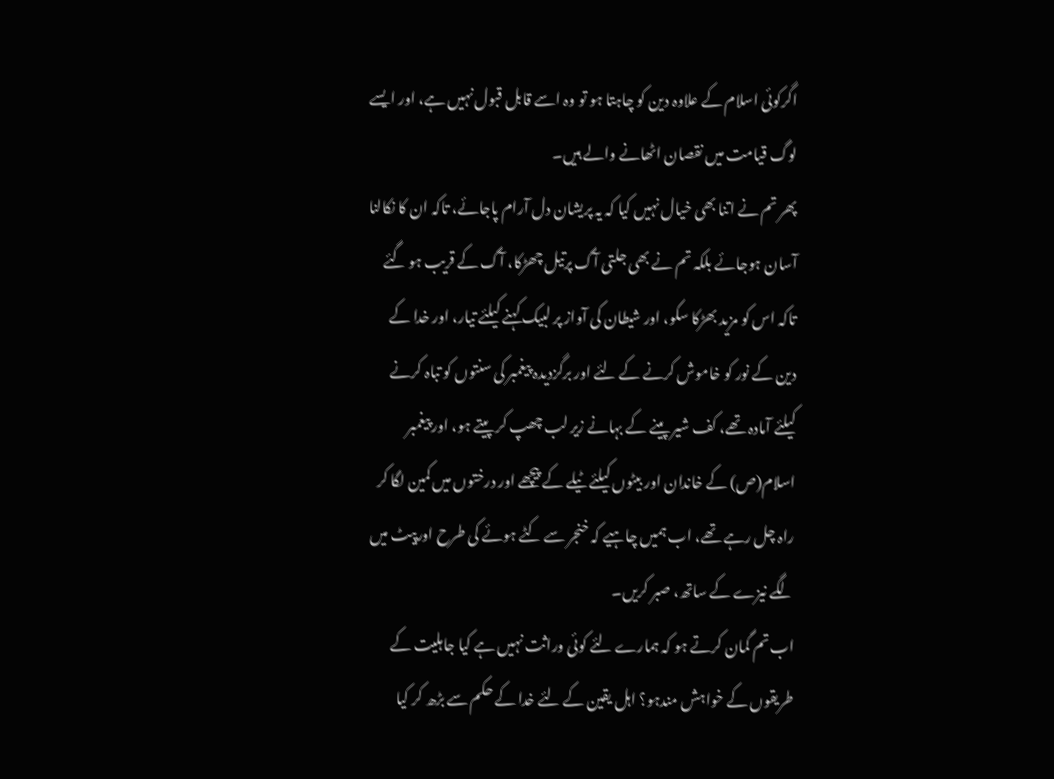اگرکوئی اسلام کے علاوہ دین کو چاہتا ہو تو وہ اسے قابل قبول نہیں ہے، اور ایسے لوگ قیامت میں نقصان اٹھانے والے ہیں۔
پھر تم نے اتنا بھی خیال نہیں کیا کہ یہ پریشان دل آرام پاجائے، تاکہ ان کا نکالنا آسان ہوجائے بلکہ تم نے بھی جلتی آگ پرتیل چھڑکا، آگ کے قریب ہو گئے تاکہ اس کو مزید بھڑکا سکو، اور شیطان کی آواز پر لبیک کہنے کیلئے تیار، اور خدا کے دین کے نور کو خاموش کرنے کے لئے اور برگزدیدہ پیغمبر کی سنتوں کو تباہ کرنے کیلئے آمادہ تھے، کف شیر پینے کے بہانے زیر لب چھپ کر پیتے ہو، اور پیغمبر اسلام(ص) کے خاندان اور بیٹوں کیلئے ٹیلے کے پیچھے اور درختوں میں کمین لگا کر راہ چل رہے تھے، اب ہمیں چاہیے کہ خنجر سے کٹے ہوئے کی طرح اورپیٹ میں لگے نیزے کے ساتھ، صبر کریں۔
اب تم گمان کرتے ہو کہ ہمارے لئے کوئی وراثت نہیں ہے کیا جاہلیت کے طریقوں کے خواہش مندہو؟ اہل یقین کے لئے خدا کے حکم سے بڑھ کر کیا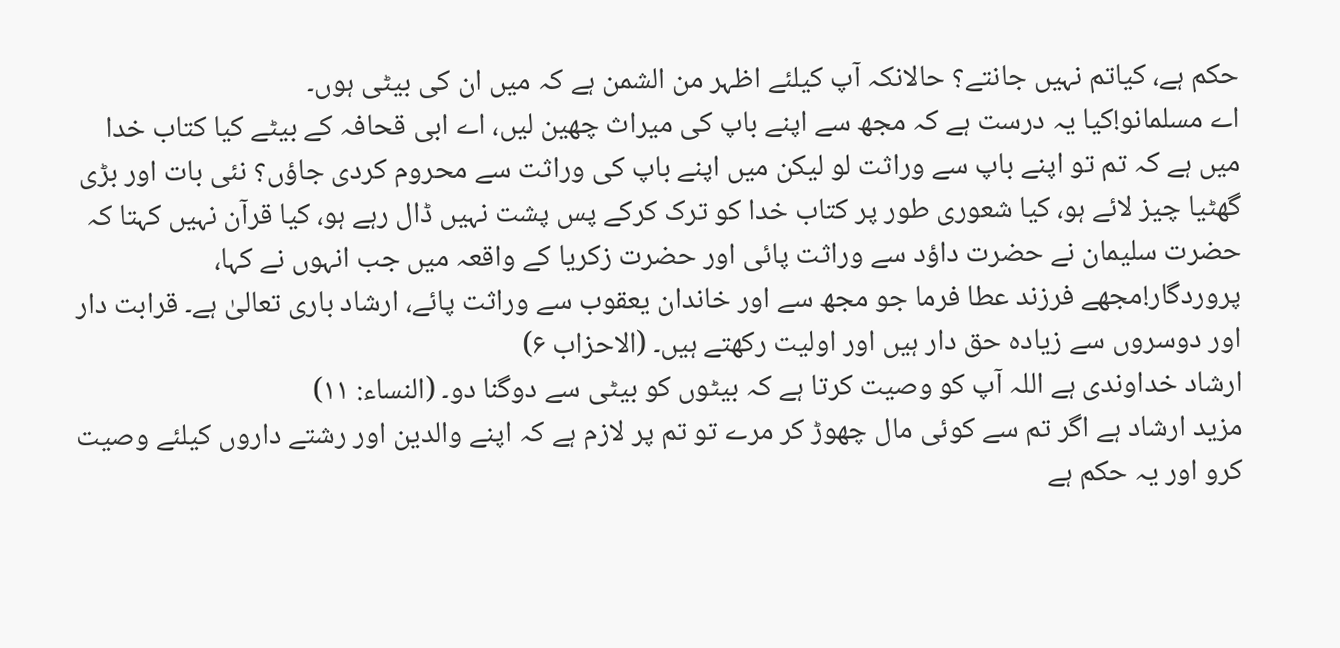حکم ہے، کیاتم نہیں جانتے؟ حالانکہ آپ کیلئے اظہر من الشمن ہے کہ میں ان کی بیٹی ہوں۔
اے مسلمانو!کیا یہ درست ہے کہ مجھ سے اپنے باپ کی میراث چھین لیں، اے ابی قحافہ کے بیٹے کیا کتاب خدا میں ہے کہ تم تو اپنے باپ سے وراثت لو لیکن میں اپنے باپ کی وراثت سے محروم کردی جاؤں؟ نئی بات اور بڑی گھٹیا چیز لائے ہو، کیا شعوری طور پر کتاب خدا کو ترک کرکے پس پشت نہیں ڈال رہے ہو، کیا قرآن نہیں کہتا کہ حضرت سلیمان نے حضرت داؤد سے وراثت پائی اور حضرت زکریا کے واقعہ میں جب انہوں نے کہا، پروردگار!مجھے فرزند عطا فرما جو مجھ سے اور خاندان یعقوب سے وراثت پائے، ارشاد باری تعالیٰ ہے۔ قرابت دار اور دوسروں سے زیادہ حق دار ہیں اور اولیت رکھتے ہیں۔ (الاحزاب ۶)
ارشاد خداوندی ہے اللہ آپ کو وصیت کرتا ہے کہ بیٹوں کو بیٹی سے دوگنا دو۔ (النساء: ۱۱)
مزید ارشاد ہے اگر تم سے کوئی مال چھوڑ کر مرے تو تم پر لازم ہے کہ اپنے والدین اور رشتے داروں کیلئے وصیت کرو اور یہ حکم ہے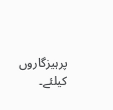پرہیزگاروں کیلئے۔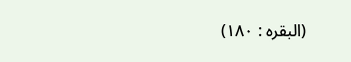(البقرہ : ۱۸۰)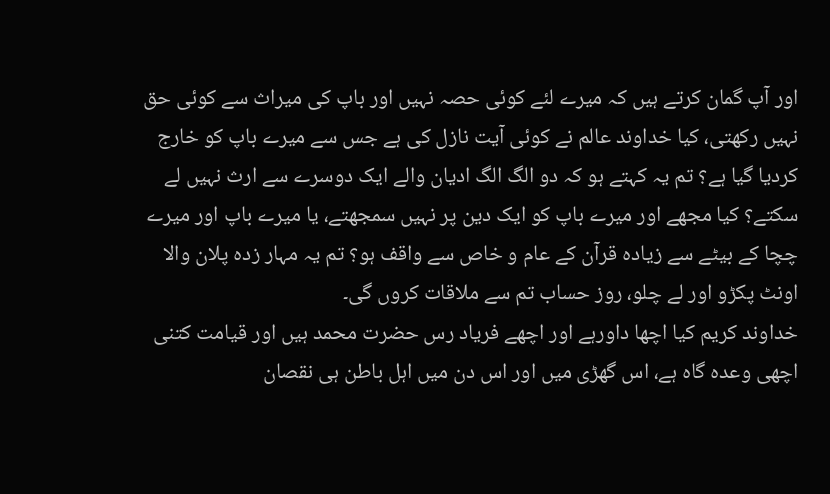اور آپ گمان کرتے ہیں کہ میرے لئے کوئی حصہ نہیں اور باپ کی میراث سے کوئی حق نہیں رکھتی، کیا خداوند عالم نے کوئی آیت نازل کی ہے جس سے میرے باپ کو خارج کردیا گیا ہے؟ تم یہ کہتے ہو کہ دو الگ الگ ادیان والے ایک دوسرے سے ارث نہیں لے سکتے؟ کیا مجھے اور میرے باپ کو ایک دین پر نہیں سمجھتے، یا میرے باپ اور میرے چچا کے بیٹے سے زیادہ قرآن کے عام و خاص سے واقف ہو؟ تم یہ مہار زدہ پلان والا اونٹ پکڑو اور لے چلو، روز حساب تم سے ملاقات کروں گی۔
خداوند کریم کیا اچھا داورہے اور اچھے فریاد رس حضرت محمد ہیں اور قیامت کتنی اچھی وعدہ گاہ ہے، اس گھڑی میں اور اس دن میں اہل باطن ہی نقصان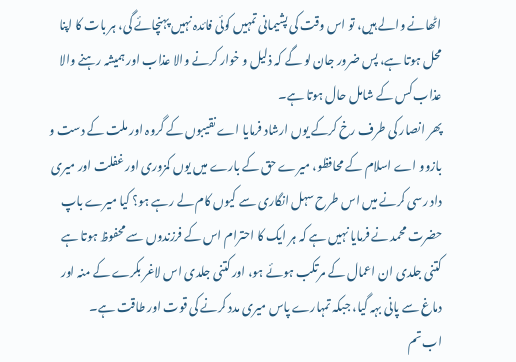اٹھانے والے ہیں، تو اس وقت کی پشیمانی تمہیں کوئی فائدہ نہیں پہنچائے گی، ہر بات کا اپنا محل ہوتا ہے، پس ضرور جان لو گے کہ ذلیل و خوار کرنے والا عذاب اور ہمیشہ رہنے والا عذاب کس کے شامل حال ہوتا ہے۔
پھر انصار کی طرف رخ کرکے یوں ارشاد فرمایا اے نقیبوں کے گروہ اور ملت کے دست و بازوو اے اسلام کے محافظو، میرے حق کے بارے میں یوں کمزوری اور غفلت اور میری داد رسی کرنے میں اس طرح سہل انگاری سے کیوں کام لے رہے ہو؟ کیا میرے باپ حضرت محمد نے فرمایا نہیں ہے کہ ہر ایک کا احترام اس کے فرزندوں سے محفوظ ہوتا ہے کتنی جلدی ان اعمال کے مرتکب ہوئے ہو، اور کتنی جلدی اس لاغر بکرے کے منہ اور دماغ سے پانی بہہ گیا، جبکہ تمہارے پاس میری مدد کرنے کی قوت اور طاقت ہے۔
اب تم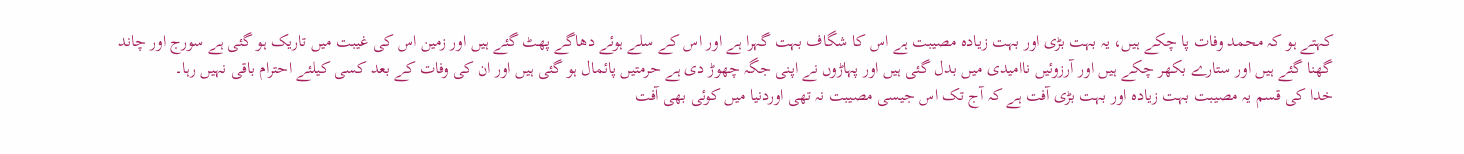کہتے ہو کہ محمد وفات پا چکے ہیں، یہ بہت بڑی اور بہت زیادہ مصیبت ہے اس کا شگاف بہت گہرا ہے اور اس کے سلے ہوئے دھاگے پھٹ گئے ہیں اور زمین اس کی غیبت میں تاریک ہو گئی ہے سورج اور چاند گھنا گئے ہیں اور ستارے بکھر چکے ہیں اور آرزوئیں ناامیدی میں بدل گئی ہیں اور پہاڑوں نے اپنی جگہ چھوڑ دی ہے حرمتیں پائمال ہو گئی ہیں اور ان کی وفات کے بعد کسی کیلئے احترام باقی نہیں رہا۔
خدا کی قسم یہ مصیبت بہت زیادہ اور بہت بڑی آفت ہے کہ آج تک اس جیسی مصیبت نہ تھی اوردنیا میں کوئی بھی آفت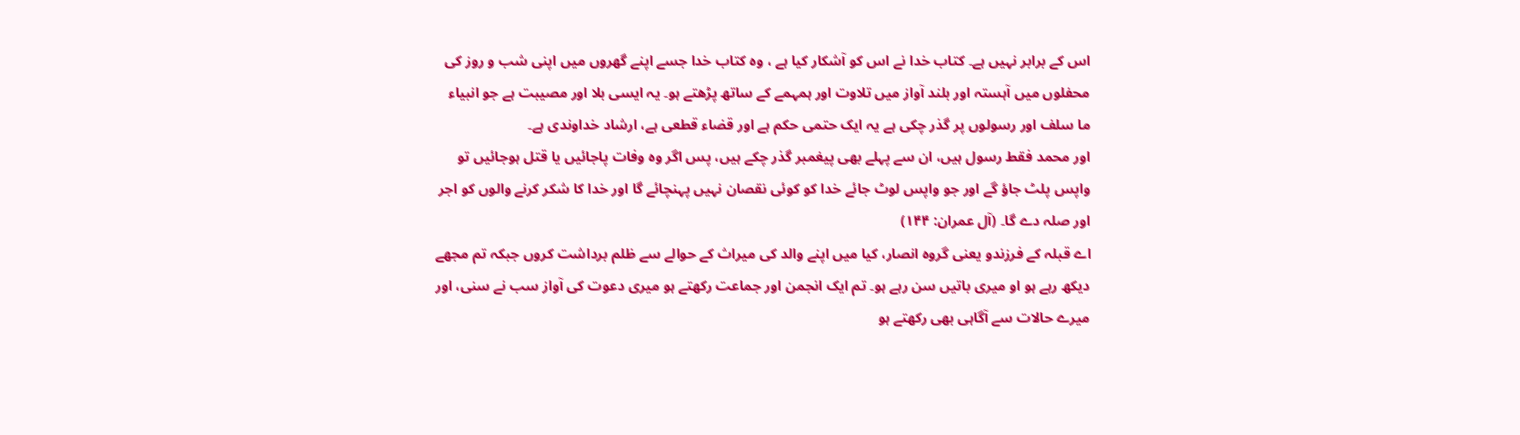اس کے برابر نہیں ہے۔ کتاب خدا نے اس کو آشکار کیا ہے ، وہ کتاب خدا جسے اپنے گھروں میں اپنی شب و روز کی محفلوں میں آہستہ اور بلند آواز میں تلاوت اور ہمہمے کے ساتھ پڑھتے ہو۔ یہ ایسی بلا اور مصیبت ہے جو انبیاء ما سلف اور رسولوں پر گذر چکی ہے یہ ایک حتمی حکم ہے اور قضاء قطعی ہے، ارشاد خداوندی ہے۔
اور محمد فقط رسول ہیں، ان سے پہلے بھی پیغمبر گذر چکے ہیں، پس اگر وہ وفات پاجائیں یا قتل ہوجائیں تو واپس پلٹ جاؤ گے اور جو واپس لوٹ جائے خدا کو کوئی نقصان نہیں پہنچائے گا اور خدا کا شکر کرنے والوں کو اجر اور صلہ دے گا۔ (آل عمران: ۱۴۴)
اے قبلہ کے فرزندو یعنی گروہ انصار، کیا میں اپنے والد کی میراث کے حوالے سے ظلم برداشت کروں جبکہ تم مجھے دیکھ رہے ہو او میری باتیں سن رہے ہو۔ تم ایک انجمن اور جماعت رکھتے ہو میری دعوت کی آواز سب نے سنی، اور میرے حالات سے آگاہی بھی رکھتے ہو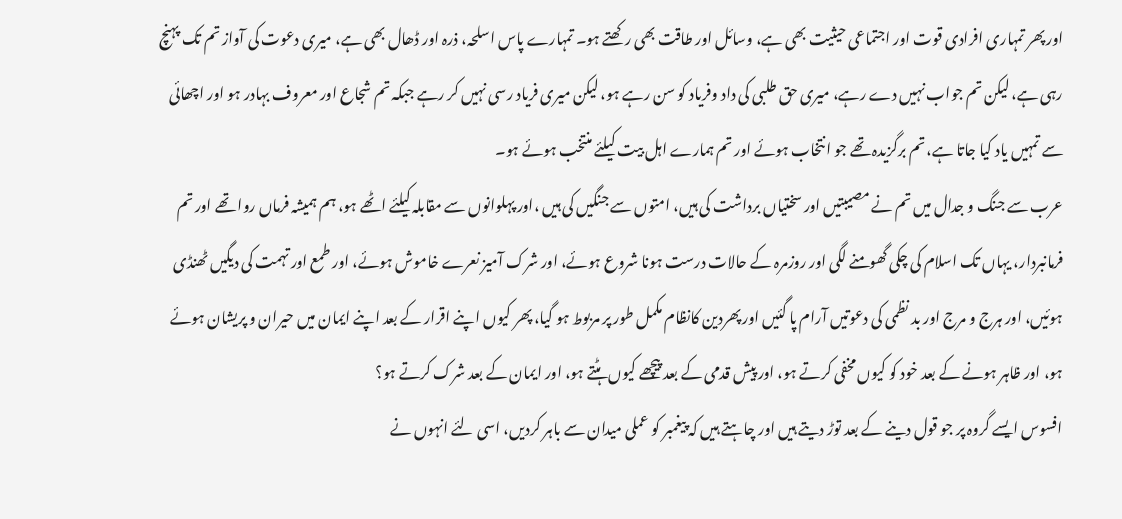اور پھر تمہاری افرادی قوت اور اجتماعی حیثیت بھی ہے، وسائل اور طاقت بھی رکھتے ہو۔ تمہارے پاس اسلحہ، ذرہ اور ڈھال بھی ہے، میری دعوت کی آواز تم تک پہنچ رہی ہے، لیکن تم جواب نہیں دے رہے، میری حق طلبی کی داد وفریاد کو سن رہے ہو، لیکن میری فریاد رسی نہیں کر رہے جبکہ تم شجاع اور معروف بہادر ہو اور اچھائی سے تمہیں یاد کیا جاتا ہے، تم برگزیدہ تھے جو انتخاب ہوئے اور تم ہمارے اہل بیت کیلئے منتخب ہوئے ہو۔
عرب سے جنگ و جدال میں تم نے مصیبتیں اور سختیاں برداشت کی ہیں، امتوں سے جنگیں کی ہیں ،اور پہلوانوں سے مقابلہ کیلئے اٹھے ہو، ہم ہمیشہ فرماں روا تھے اور تم فرمانبردار، یہاں تک اسلام کی چکی گھومنے لگی اور روزمرہ کے حالات درست ہونا شروع ہوئے، اور شرک آمیز نعرے خاموش ہوئے، اور طمع اور تہمت کی دیگیں ٹھنڈی ہوئیں، اور ہرج و مرج اور بد نظمی کی دعوتیں آرام پا گئیں اور پھردین کانظام مکمل طور پر مربوط ہو گیا، پھر کیوں اپنے اقرار کے بعد اپنے ایمان میں حیران و پریشان ہوئے ہو، اور ظاہر ہونے کے بعد خود کو کیوں مخفی کرتے ہو، اور پیش قدمی کے بعد پیچھے کیوں ہٹتے ہو، اور ایمان کے بعد شرک کرتے ہو؟
افسوس ایسے گروہ پر جو قول دینے کے بعد توڑ دیتے ہیں اور چاہتے ہیں کہ پیغمبر کو عملی میدان سے باہر کردیں، اسی لئے انہوں نے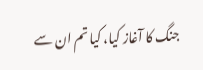جنگ کا آغاز کیا، کیا تم ان سے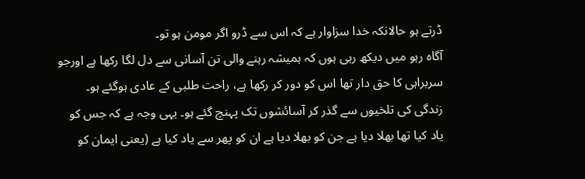ڈرتے ہو حالانکہ خدا سزاوار ہے کہ اس سے ڈرو اگر مومن ہو تو۔
آگاہ رہو میں دیکھ رہی ہوں کہ ہمیشہ رہنے والی تن آسانی سے دل لگا رکھا ہے اورجو سربراہی کا حق دار تھا اس کو دور کر رکھا ہے، راحت طلبی کے عادی ہوگئے ہو۔ زندگی کی تلخیوں سے گذر کر آسائشوں تک پہنچ گئے ہو۔ یہی وجہ ہے کہ جس کو یاد کیا تھا بھلا دیا ہے جن کو بھلا دیا ہے ان کو پھر سے یاد کیا ہے (یعنی ایمان کو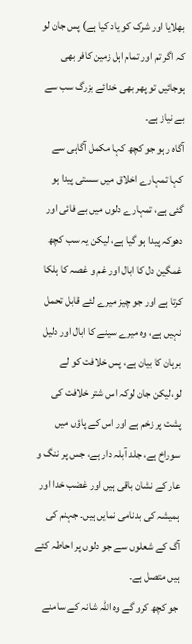بھلایا اور شرک کو یاد کیا ہے) پس جان لو کہ اگر تم اور تمام اہل زمین کافر بھی ہوجائیں تو پھر بھی خدائے بزرگ سب سے بے نیاز ہے۔
آگاہ رہو جو کچھ کہا مکمل آگاہی سے کہا تمہارے اخلاق میں سستی پیدا ہو گئی ہے، تمہارے دلوں میں بے فائی اور دھوکہ پیدا ہو گیا ہے، لیکن یہ سب کچھ غمگین دل کا ابال اور غم و غصہ کا ہلکا کرتا ہے اور جو چیز میرے لئے قابل تحمل نہیں ہے، وہ میرے سینے کا ابال اور دلیل برہان کا بیان ہے، پس خلافت کو لے لو،لیکن جان لوکہ اس شتر خلافت کی پشت پر زخم ہے اور اس کے پاؤں میں سوراخ ہے، جلد آبلہ دار ہے، جس پر ننگ و عار کے نشان باقی ہیں اور غضب خدا اور ہمیشہ کی بدنامی نمایں ہیں۔ جہنم کی آگ کے شعلوں سے جو دلوں پر احاطہ کئے ہیں متصل ہے۔
جو کچھ کرو گے وہ اللہ شانہ کے سامنے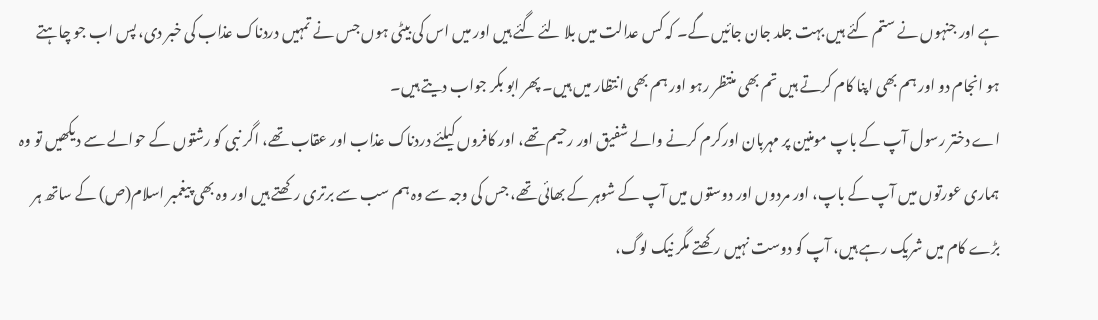ہے اور جنہوں نے ستم کئے ہیں بہت جلد جان جائیں گے۔ کہ کس عدالت میں بلا لئے گئے ہیں اور میں اس کی بیٹی ہوں جس نے تمہیں دردناک عذاب کی خبر دی، پس اب جو چاہتے ہو انجام دو اور ہم بھی اپنا کام کرتے ہیں تم بھی منتظر رہو اور ہم بھی انتظار میں ہیں۔ پھر ابو بکر جواب دیتے ہیں۔
اے دختر رسول آپ کے باپ مومنین پر مہربان اورکرم کرنے والے شفیق اور رحیم تھے، اور کافروں کیلئے دردناک عذاب اور عقاب تھے، اگر نبی کو رشتوں کے حوالے سے دیکھیں تو وہ ہماری عورتوں میں آپ کے باپ، اور مردوں اور دوستوں میں آپ کے شوہر کے بھائی تھے، جس کی وجہ سے وہ ہم سب سے برتری رکھتے ہیں اور وہ بھی پیغمبر اسلام(ص) کے ساتھ ہر بڑے کام میں شریک رہے ہیں، آپ کو دوست نہیں رکھتے مگر نیک لوگ،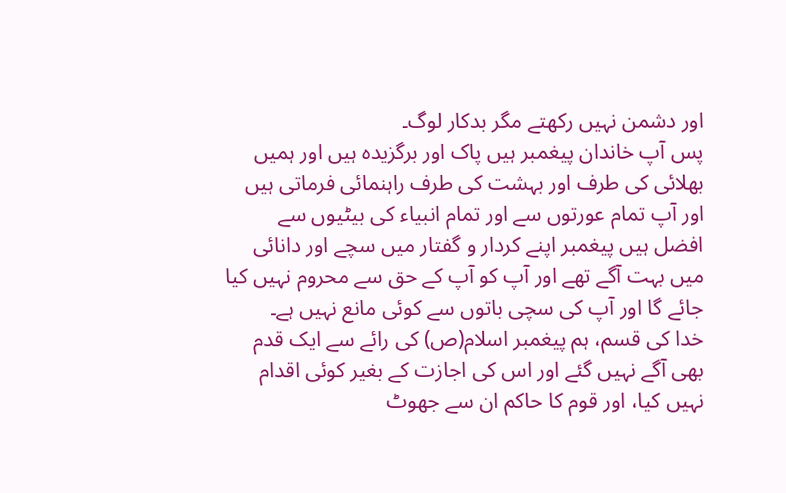اور دشمن نہیں رکھتے مگر بدکار لوگ۔
پس آپ خاندان پیغمبر ہیں پاک اور برگزیدہ ہیں اور ہمیں بھلائی کی طرف اور بہشت کی طرف راہنمائی فرماتی ہیں اور آپ تمام عورتوں سے اور تمام انبیاء کی بیٹیوں سے افضل ہیں پیغمبر اپنے کردار و گفتار میں سچے اور دانائی میں بہت آگے تھے اور آپ کو آپ کے حق سے محروم نہیں کیا جائے گا اور آپ کی سچی باتوں سے کوئی مانع نہیں ہے۔
خدا کی قسم، ہم پیغمبر اسلام(ص) کی رائے سے ایک قدم بھی آگے نہیں گئے اور اس کی اجازت کے بغیر کوئی اقدام نہیں کیا، اور قوم کا حاکم ان سے جھوٹ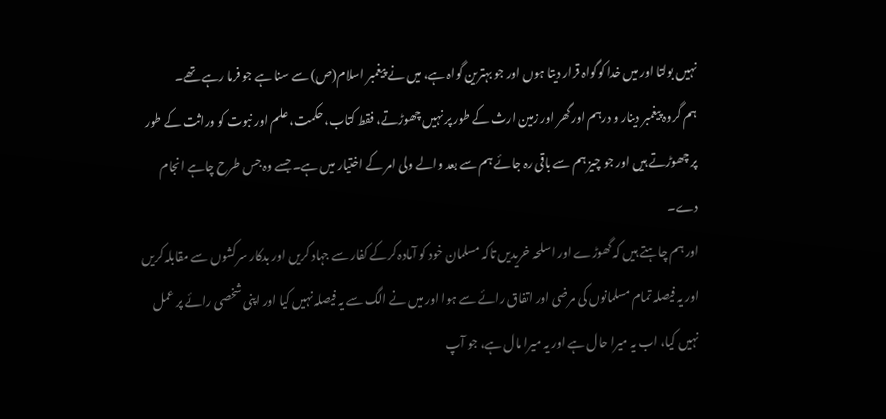نہیں بولتا اور میں خدا کوگواہ قرار دیتا ہوں اور جو بہترین گواہ ہے، میں نے پیغمبر اسلام(ص) سے سنا ہے جو فرما رہے تھے۔
ہم گروہ پیغمبر دینار و درہم اورگھر اور زمین ارث کے طور پر نہیں چھوڑتے، فقط کتاب، حکمت، علم اور نبوت کو وراثت کے طور پر چھوڑتے ہیں اور جو چیز ہم سے باقی رہ جائے ہم سے بعد والے ولی امر کے اختیار میں ہے۔ جسے وہ جس طرح چاہے انجام دے۔
اور ہم چاہتے ہیں کہ گھوڑے اور اسلحہ خریدیں تاکہ مسلمان خود کو آمادہ کرکے کفار سے جہاد کریں اور بدکار سرکشوں سے مقابلہ کریں اور یہ فیصلہ تمام مسلمانوں کی مرضی اور اتفاق رائے سے ہوا اور میں نے الگ سے یہ فیصلہ نہیں کیا اور اپنی شخصی رائے پر عمل نہیں کیا، اب یہ میرا حال ہے اور یہ میرا مال ہے، جو آپ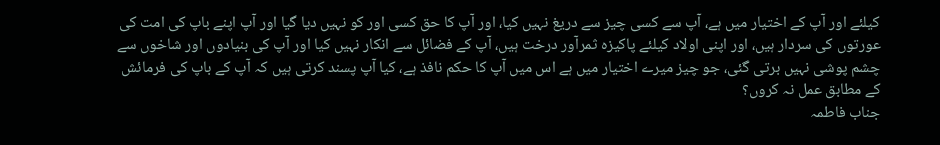کیلئے اور آپ کے اختیار میں ہے، آپ سے کسی چیز سے دریغ نہیں کیا، اور آپ کا حق کسی اور کو نہیں دیا گیا اور آپ اپنے باپ کی امت کی عورتوں کی سردار ہیں، اور اپنی اولاد کیلئے پاکیزہ ثمرآور درخت ہیں، آپ کے فضائل سے انکار نہیں کیا اور آپ کی بنیادوں اور شاخوں سے چشم پوشی نہیں برتی گئی، جو چیز میرے اختیار میں ہے اس میں آپ کا حکم نافذ ہے، کیا آپ پسند کرتی ہیں کہ آپ کے باپ کی فرمائش کے مطابق عمل نہ کروں؟
جناب فاطمہ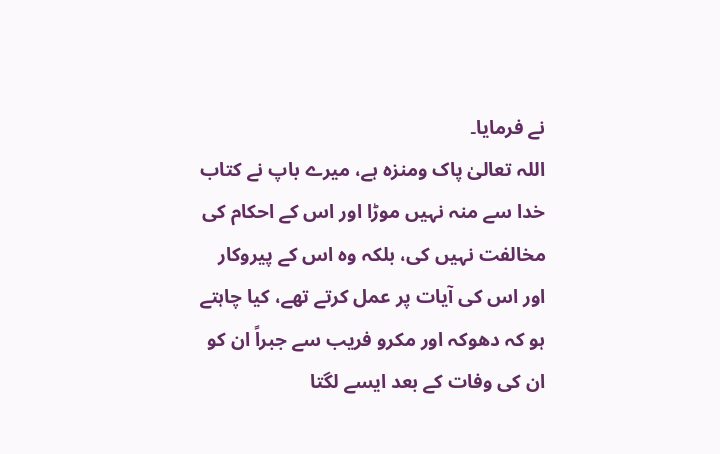نے فرمایا۔
اللہ تعالیٰ پاک ومنزہ ہے، میرے باپ نے کتاب خدا سے منہ نہیں موڑا اور اس کے احکام کی مخالفت نہیں کی، بلکہ وہ اس کے پیروکار اور اس کی آیات پر عمل کرتے تھے، کیا چاہتے ہو کہ دھوکہ اور مکرو فریب سے جبراً ان کو ان کی وفات کے بعد ایسے لگتا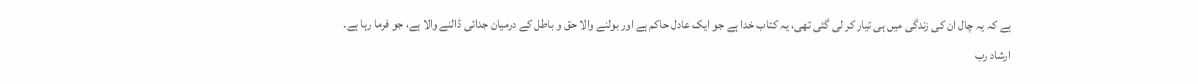ہے کہ یہ چال ان کی زندگی میں ہی تیار کر لی گئی تھی، یہ کتاب خدا ہے جو ایک عادل حاکم ہے اور بولنے والا حق و باطل کے درمیان جدائی ڈالنے والا ہے، جو فرما رہا ہے۔
ارشاد رب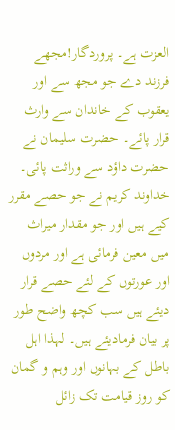العزت ہے۔ پروردگار!مجھے فرزند دے جو مجھ سے اور یعقوب کے خاندان سے وارث قرار پائے۔ حضرت سلیمان نے حضرت داؤد سے وراثت پائی۔ خداوند کریم نے جو حصے مقرر کیے ہیں اور جو مقدار میراث میں معین فرمائی ہے اور مردوں اور عورتوں کے لئے حصے قرار دیئے ہیں سب کچھ واضح طور پر بیان فرمادیئے ہیں۔ لہذا اہل باطل کے بہانوں اور وہم و گمان کو روز قیامت تک زائل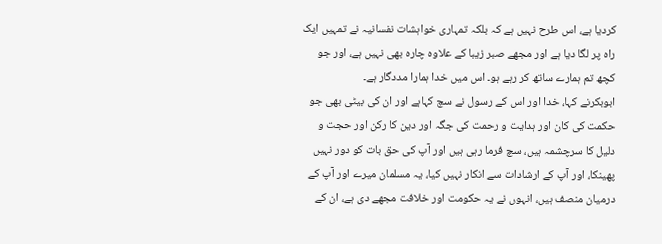کردیا ہے، اس طرح نہیں ہے کہ بلکہ تمہاری خواہشات نفسانیہ نے تمہیں ایک راہ پر لگا دیا ہے اور مجھے صبر زیبا کے علاوہ چارہ بھی نہیں ہے، اور جو کچھ تم ہمارے ساتھ کر رہے ہو۔ اس میں خدا ہمارا مددگار ہے۔
ابوبکرنے کہا، خدا اور اس کے رسول نے سچ کہاہے اور ان کی بیٹی بھی جو حکمت کی کان اور ہدایت و رحمت کی جگہ اور دین کا رکن اور حجت و دلیل کا سرچشمہ ہیں، سچ فرما رہی ہیں اور آپ کی حق بات کو دور نہیں پھینکا، اور آپ کے ارشادات سے انکار نہیں کیا، یہ مسلمان میرے اور آپ کے درمیان منصف ہیں، انہوں نے یہ حکومت اور خلافت مجھے دی ہے، ان کے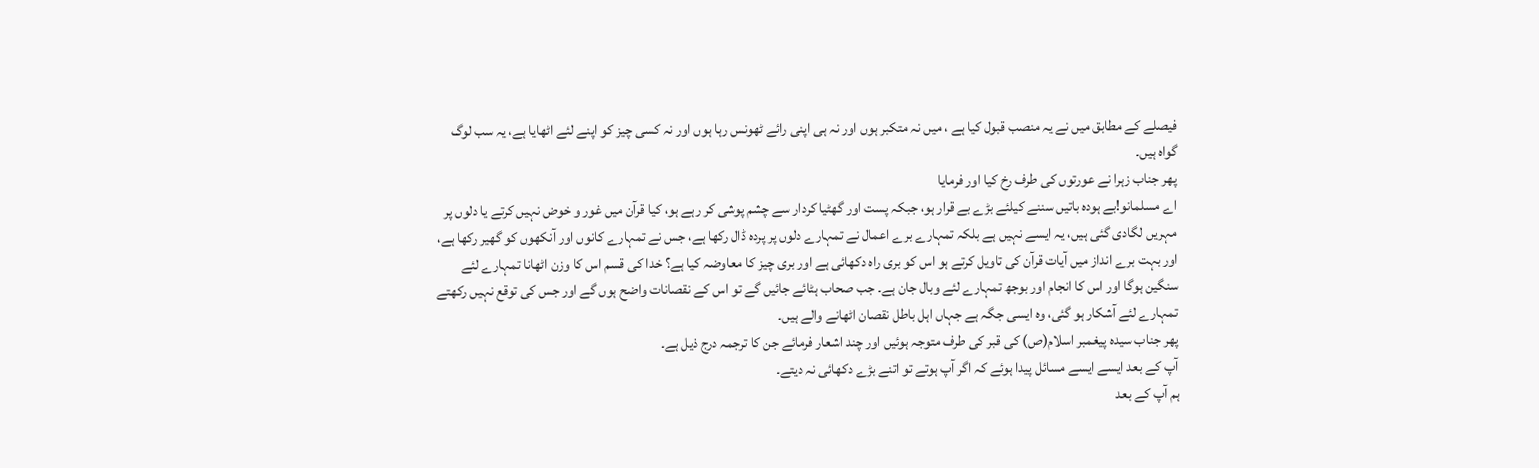فیصلے کے مطابق میں نے یہ منصب قبول کیا ہے ، میں نہ متکبر ہوں اور نہ ہی اپنی رائے ٹھونس رہا ہوں اور نہ کسی چیز کو اپنے لئے اٹھایا ہے، یہ سب لوگ گواہ ہیں۔
پھر جناب زہرا نے عورتوں کی طرف رخ کیا اور فرمایا
اے مسلمانو!بے ہودہ باتیں سننے کیلئے بڑے بے قرار ہو، جبکہ پست اور گھٹیا کردار سے چشم پوشی کر رہے ہو، کیا قرآن میں غور و خوض نہیں کرتے یا دلوں پر مہریں لگادی گئی ہیں، یہ ایسے نہیں ہے بلکہ تمہارے برے اعمال نے تمہارے دلوں پر پردہ ڈال رکھا ہے، جس نے تمہارے کانوں اور آنکھوں کو گھیر رکھا ہے، اور بہت برے انداز میں آیات قرآن کی تاویل کرتے ہو اس کو بری راہ دکھائی ہے اور بری چیز کا معاوضہ کیا ہے؟ خدا کی قسم اس کا وزن اٹھانا تمہارے لئے سنگین ہوگا اور اس کا انجام اور بوجھ تمہارے لئے وبال جان ہے۔ جب صحاب ہٹائے جائیں گے تو اس کے نقصانات واضح ہوں گے اور جس کی توقع نہیں رکھتے تمہارے لئے آشکار ہو گئی، وہ ایسی جگہ ہے جہاں اہل باطل نقصان اٹھانے والے ہیں۔
پھر جناب سیدہ پیغمبر اسلام(ص) کی قبر کی طرف متوجہ ہوئیں اور چند اشعار فرمائے جن کا ترجمہ درج ذیل ہے۔
آپ کے بعد ایسے ایسے مسائل پیدا ہوئے کہ اگر آپ ہوتے تو اتنے بڑے دکھائی نہ دیتے۔
ہم آپ کے بعد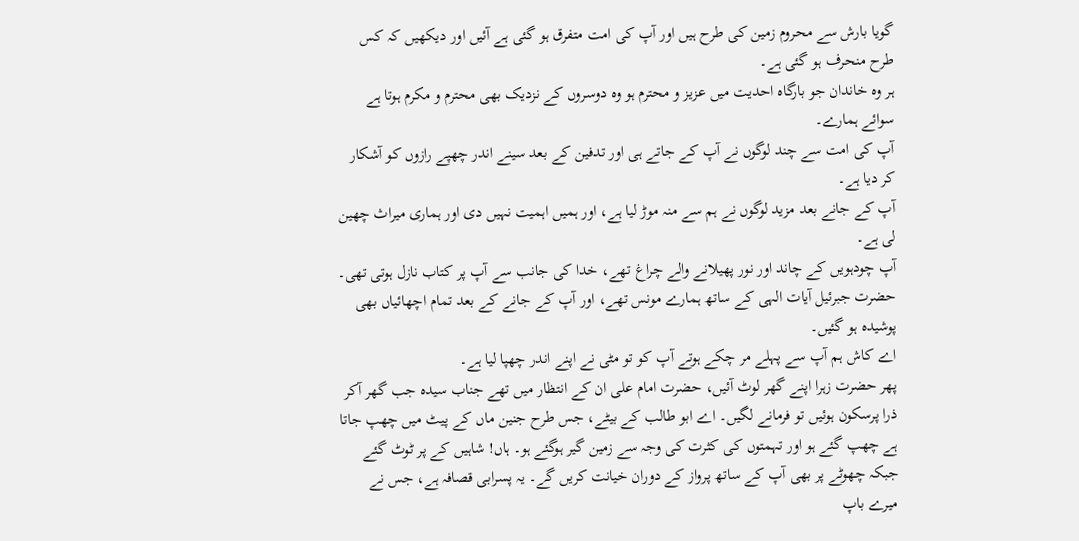گویا بارش سے محروم زمین کی طرح ہیں اور آپ کی امت متفرق ہو گئی ہے آئیں اور دیکھیں کہ کس طرح منحرف ہو گئی ہے۔
ہر وہ خاندان جو بارگاہ احدیت میں عزیز و محترم ہو وہ دوسروں کے نزدیک بھی محترم و مکرم ہوتا ہے سوائے ہمارے۔
آپ کی امت سے چند لوگوں نے آپ کے جاتے ہی اور تدفین کے بعد سینے اندر چھپے رازوں کو آشکار کر دیا ہے۔
آپ کے جانے بعد مزید لوگوں نے ہم سے منہ موڑ لیا ہے، اور ہمیں اہمیت نہیں دی اور ہماری میراث چھین لی ہے۔
آپ چودہویں کے چاند اور نور پھیلانے والے چراغ تھے، خدا کی جانب سے آپ پر کتاب نازل ہوتی تھی۔
حضرت جبرئیل آیات الہی کے ساتھ ہمارے مونس تھے، اور آپ کے جانے کے بعد تمام اچھائیاں بھی پوشیدہ ہو گئیں۔
اے کاش ہم آپ سے پہلے مر چکے ہوتے آپ کو تو مٹی نے اپنے اندر چھپا لیا ہے۔
پھر حضرت زہرا اپنے گھر لوٹ آئیں، حضرت امام علی ان کے انتظار میں تھے جناب سیدہ جب گھر آکر ذرا پرسکون ہوئیں تو فرمانے لگیں۔ اے ابو طالب کے بیٹے، جس طرح جنین ماں کے پیٹ میں چھپ جاتا ہے چھپ گئے ہو اور تہمتوں کی کثرت کی وجہ سے زمین گیر ہوگئے ہو۔ ہاں! شاہیں کے پر ٹوٹ گئے جبکہ چھوٹے پر بھی آپ کے ساتھ پرواز کے دوران خیانت کریں گے۔ یہ پسرابی قصافہ ہے، جس نے میرے باپ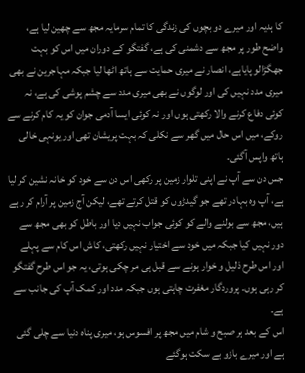کا ہدیہ اور میرے دو بچوں کی زندگی کا تمام سرمایہ مجھ سے چھین لیا ہے، واضح طور پر مجھ سے دشمنی کی ہے، گفتگو کے دوران میں اس کو بہت جھگڑالو پایاہے، انصار نے میری حمایت سے ہاتھ اٹھا لیا جبکہ مہاجرین نے بھی میری مدد نہیں کی اور لوگوں نے بھی میری مدد سے چشم پوشی کی ہے، نہ کوئی دفاع کرنے والا رکھتی ہوں اور نہ کوئی ایسا آدمی جوان کو یہ کام کرنے سے روکے، میں اس حال میں گھر سے نکلی کہ بہت پریشان تھی اور یونہی خالی ہاتھ واپس آگئی۔
جس دن سے آپ نے اپنی تلوار زمین پر رکھی اس دن سے خود کو خانہ نشین کر لیا ہے، آپ وہ بہادر تھے جو گیدڑوں کو قتل کرتے تھے، لیکن آج زمین پر آرام کر رہے ہیں، مجھ سے بولنے والے کو کوئی جواب نہیں دیا اور باطل کو بھی مجھ سے دور نہیں کیا جبکہ میں خود سے اختیار نہیں رکھتی، کاش اس کام سے پہلے اور اس طرح ذلیل و خوار ہونے سے قبل ہی مر چکی ہوتی، یہ جو اس طرح گفتگو کر رہی ہوں۔ پروردگار مغفرت چاہتی ہوں جبکہ مدد اور کمک آپ کی جانب سے ہے۔
اس کے بعد ہر صبح و شام میں مجھ پر افسوس ہو، میری پناہ دنیا سے چلی گئی ہے اور میرے بازو بے سکت ہوگئے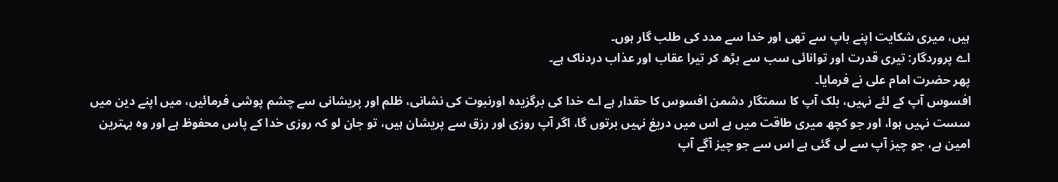ہیں، میری شکایت اپنے باپ سے تھی اور خدا سے مدد کی طلب گار ہوں۔
اے پروردگار: تیری قدرت اور توانائی سب سے بڑھ کر تیرا عقاب اور عذاب دردناک ہے۔
پھر حضرت امام علی نے فرمایا۔
افسوس آپ کے لئے نہیں، بلک آپ کا سمتگار دشمن افسوس کا حقدار ہے اے خدا کی برگزیدہ اورنبوت کی نشانی، ظلم اور پریشانی سے چشم پوشی فرمائیں، میں اپنے دین میں سست نہیں ہوا، اور جو کچھ میری طاقت میں ہے اس میں دریغ نہیں برتوں گا، اگر آپ روزی اور رزق سے پریشان ہیں، تو جان لو کہ روزی خدا کے پاس محفوظ ہے اور وہ بہترین امین ہے، جو چیز آپ سے لی گئی ہے اس سے جو چیز آگے آپ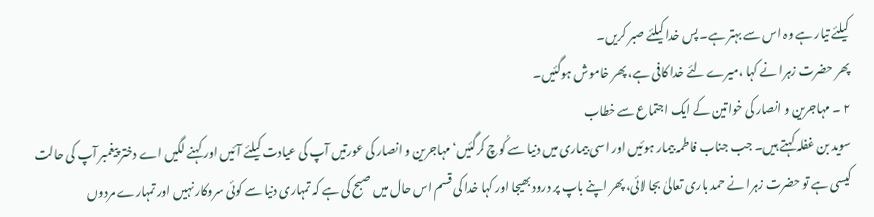کیلئے تیار ہے وہ اس سے بہتر ہے۔ پس خدا کیلئے صبر کریں۔
پھر حضرت زہرا نے کہا ،میرے لئے خدا کافی ہے، پھر خاموش ہوگئیں۔
۲ ۔ مہاجرین و انصار کی خواتین کے ایک اجتماع سے خطاب
سوید بن غفلہ کہتے ہیں۔ جب جناب فاطمہ بیمار ہوئیں اور اسی بیماری میں دنیا سے کُوچ کرگئیں‘ مہاجرین و انصار کی عورتیں آپ کی عیادت کیلئے آئیں اور کہنے لگیں اے دختر پیغمبر آپ کی حالت کیسی ہے تو حضرت زہرا نے حمد باری تعالیٰ بجا لائی، پھر اپنے باپ پر درود بھیجا اور کہا خدا کی قسم اس حال میں صبح کی ہے کہ تمہاری دنیا سے کوئی سروکار نہیں اور تمہارے مردوں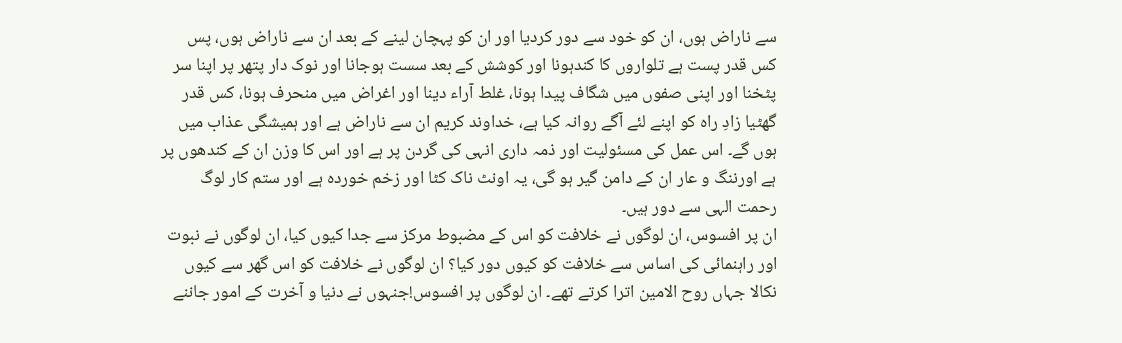سے ناراض ہوں، ان کو خود سے دور کردیا اور ان کو پہچان لینے کے بعد ان سے ناراض ہوں، پس کس قدر پست ہے تلواروں کا کندہونا اور کوشش کے بعد سست ہوجانا اور نوک دار پتھر پر اپنا سر پٹخنا اور اپنی صفوں میں شگاف پیدا ہونا، غلط آراء دینا اور اغراض میں منحرف ہونا، کس قدر گھٹیا زادِ راہ کو اپنے لئے آگے روانہ کیا ہے، خداوند کریم ان سے ناراض ہے اور ہمیشگی عذاب میں ہوں گے۔ اس عمل کی مسئولیت اور ذمہ داری انہی کی گردن پر ہے اور اس کا وزن ان کے کندھوں پر ہے اورننگ و عار ان کے دامن گیر ہو گی، یہ اونٹ ناک کٹا اور زخم خوردہ ہے اور ستم کار لوگ رحمت الہی سے دور ہیں۔
ان پر افسوس، ان لوگوں نے خلافت کو اس کے مضبوط مرکز سے جدا کیوں کیا، ان لوگوں نے نبوت اور راہنمائی کی اساس سے خلافت کو کیوں دور کیا؟ ان لوگوں نے خلافت کو اس گھر سے کیوں نکالا جہاں روح الامین اترا کرتے تھے۔ ان لوگوں پر افسوس!جنہوں نے دنیا و آخرت کے امور جاننے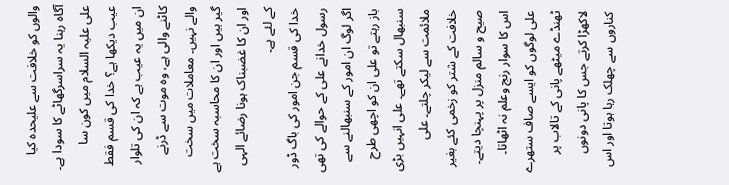والوں کو خلافت سے علیحدہ کیا آگاہ رہنا یہ سراسرگھاٹے کا سودا ہے۔ علی علیہ السلام میں کون سا عیب دیکھا ہے؟ خدا کی قسم فقط ان میں یہ عیب ہے کہ ان کی تلوار کاٹنے والی ہے، وہ موت سے ڈرنے والے نہیں۔ معاملات میں سخت گیر ہیں اور ان کا محاسبہ سخت ہے اور ان کا غضبناک ہونا رضائے الہی کے لئے ہے۔
خدا کی قسم جن امور کی باگ ڈور رسول خدانے علی کے حوالے کی تھی اگر لوگ ان امور کے سنبھالنے سے باز رہتے تو علی ان کو اچھی طرح سنبھال سکتے تھے۔ علی انہیں بڑی ملائمت سے لیکر چلتے۔ علی خلافت کے شتر کو زخمی کئے بغیر صیح و سالم منزل پر پہنچا دیتے۔ اس کا سوار رنج وعلم نہ اٹھاتا۔ علی لوگوں کو ایسے صاف ستھرے ٹھنڈے میٹھے پانی کے تالاب پر لاکھڑا کرتے جس کا پانی دونوں کناروں سے چھلک رہا ہوتا اور اس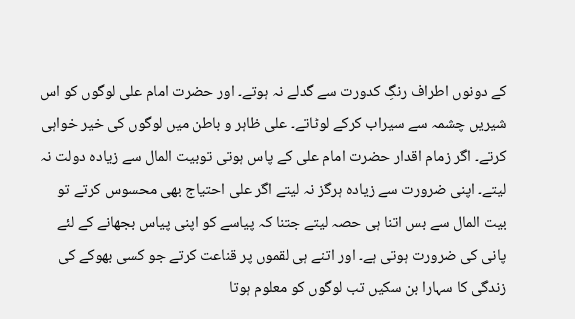کے دونوں اطراف رنگِ کدورت سے گدلے نہ ہوتے۔ اور حضرت امام علی لوگوں کو اس شیریں چشمہ سے سیراب کرکے لوٹاتے۔ علی ظاہر و باطن میں لوگوں کی خیر خواہی کرتے۔ اگر زمام اقدار حضرت امام علی کے پاس ہوتی توبیت المال سے زیادہ دولت نہ لیتے۔ اپنی ضرورت سے زیادہ ہرگز نہ لیتے اگر علی احتیاج بھی محسوس کرتے تو بیت المال سے بس اتنا ہی حصہ لیتے جتنا کہ پیاسے کو اپنی پیاس بجھانے کے لئے پانی کی ضرورت ہوتی ہے۔ اور اتنے ہی لقموں پر قناعت کرتے جو کسی بھوکے کی زندگی کا سہارا بن سکیں تب لوگوں کو معلوم ہوتا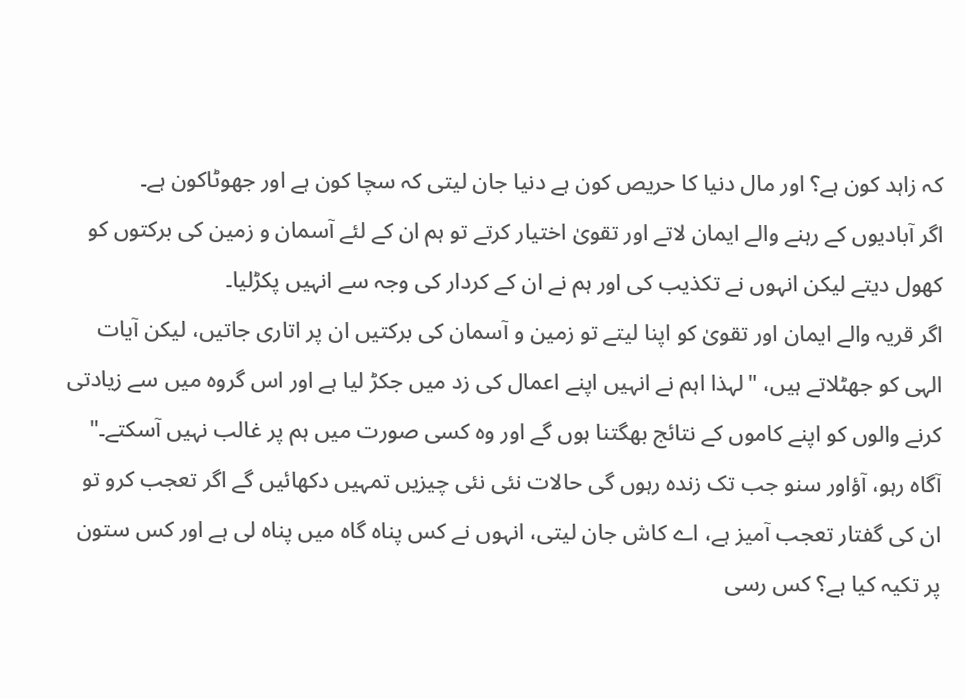کہ زاہد کون ہے؟ اور مال دنیا کا حریص کون ہے دنیا جان لیتی کہ سچا کون ہے اور جھوٹاکون ہے۔
اگر آبادیوں کے رہنے والے ایمان لاتے اور تقویٰ اختیار کرتے تو ہم ان کے لئے آسمان و زمین کی برکتوں کو کھول دیتے لیکن انہوں نے تکذیب کی اور ہم نے ان کے کردار کی وجہ سے انہیں پکڑلیا۔
اگر قریہ والے ایمان اور تقویٰ کو اپنا لیتے تو زمین و آسمان کی برکتیں ان پر اتاری جاتیں، لیکن آیات الہی کو جھٹلاتے ہیں، "لہذا اہم نے انہیں اپنے اعمال کی زد میں جکڑ لیا ہے اور اس گروہ میں سے زیادتی کرنے والوں کو اپنے کاموں کے نتائج بھگتنا ہوں گے اور وہ کسی صورت میں ہم پر غالب نہیں آسکتے۔"
آگاہ رہو، آؤاور سنو جب تک زندہ رہوں گی حالات نئی نئی چیزیں تمہیں دکھائیں گے اگر تعجب کرو تو ان کی گفتار تعجب آمیز ہے، اے کاش جان لیتی، انہوں نے کس پناہ گاہ میں پناہ لی ہے اور کس ستون پر تکیہ کیا ہے؟ کس رسی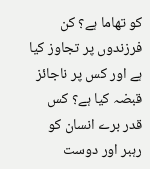کو تھاما ہے؟ کن فرزندوں پر تجاوز کیا ہے اور کس پر ناجائز قبضہ کیا ہے؟ کس قدر برے انسان کو رہبر اور دوست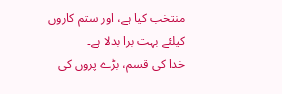منتخب کیا ہے، اور ستم کاروں کیلئے بہت برا بدلا ہے۔
خدا کی قسم، بڑے پروں کی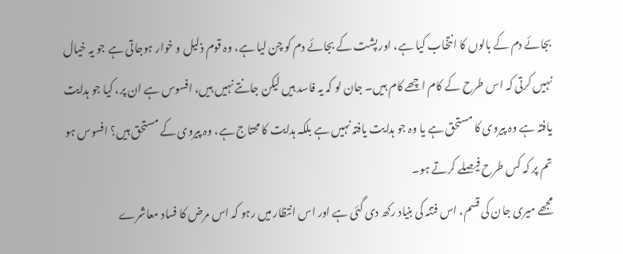بجائے دم کے بالوں کا انتخاب کیا ہے، اور پشت کے بجائے دم کو چن لیا ہے، وہ قوم ذلیل و خوار ہوجاتی ہے جو یہ خیال نہیں کرتی کہ اس طرح کے کام اچھے کام ہیں۔ جان لو کہ یہ فاسد ہیں لیکن جانتے نہیں ہیں، افسوس ہے ان پر، کیا جو ہدایت یافتہ ہے وہ پیروی کا مستحق ہے یا وہ جو ہدایت یافتہ نہیں ہے بلکہ ہدایت کا محتاج ہے، وہ پیروی کے مستحق ہیں؟ افسوس ہو تم پر کہ کس طرح فیصلے کرتے ہو۔
مجھے میری جان کی قسم، اس فتنہ کی بنیاد رکھ دی گئی ہے اور اس انتظار میں رہو کہ اس مرض کا فساد معاشرے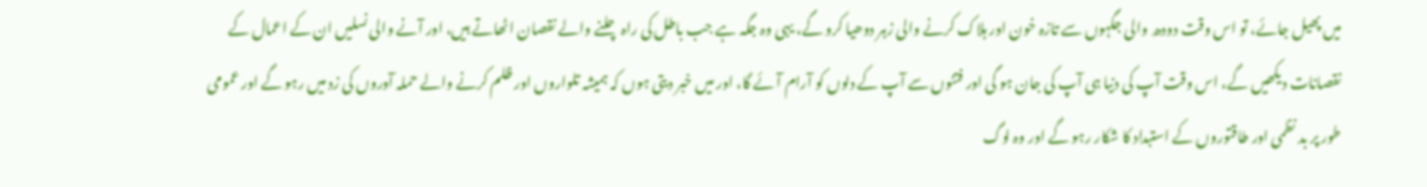میں پھیل جائے، تو اس وقت دودھ والی جگہوں سے تازہ خون اور ہلاک کرنے والی زہر دوھیا کرو گے، یہی وہ جگہ ہے جب باطل کی راہ چلنے والے نقصان اٹھاتے ہیں، اور آنے والی نسلیں ان کے اعمال کے نقصانات دیکھیں گے، اس وقت آپ کی دنیا ہی آپ کی جان ہو گی اور فتنوں سے آپ کے دلوں کو آرام آئے گا، اور میں خبر دیتی ہوں کہ ہمیشہ تلواروں اور ظلم کرنے والے حملہ آوروں کی زد میں رہو گے اور عمومی طور پر بد نظمی اور طاقتوروں کے استبداد کا شکار رہو گے اور وہ لوگ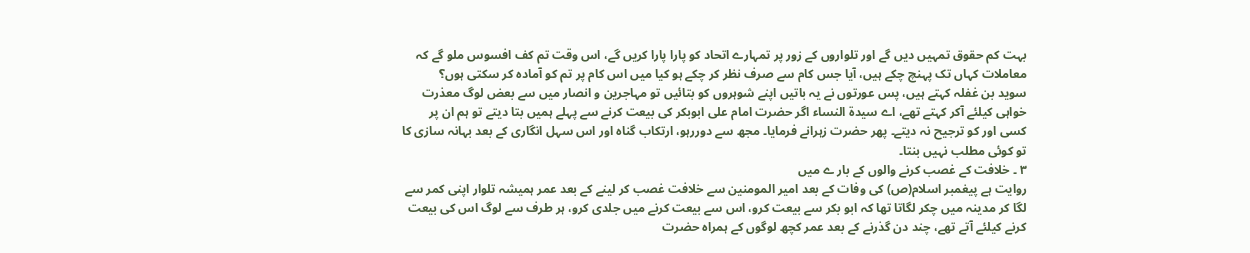بہت کم حقوق تمہیں دیں گے اور تلواروں کے زور پر تمہارے اتحاد کو پارا پارا کریں گے، اس وقت تم کف افسوس ملو گے کہ معاملات کہاں تک پہنچ چکے ہیں، آیا جس کام سے صرف نظر کر چکے ہو کیا میں اس کام پر تم کو آمادہ کر سکتی ہوں؟
سوید بن غفلہ کہتے ہیں، پس عورتوں نے یہ باتیں اپنے شوہروں کو بتائیں تو مہاجرین و انصار میں سے بعض لوگ معذرت خواہی کیلئے آکر کہتے تھے، اے سیدة النساء اگر حضرت امام علی ابوبکر کی بیعت کرنے سے پہلے ہمیں بتا دیتے تو ہم ان پر کسی اور کو ترجیح نہ دیتے۔ پھر حضرت زہرانے فرمایا۔ مجھ سے دوررہو، ارتکاب گناہ اور اس سہل انگاری کے بعد بہانہ سازی کا تو کوئی مطلب نہیں بنتا۔
۳ ۔ خلافت کے غصب کرنے والوں کے بار ے میں
روایت ہے پیغمبر اسلام(ص) کی وفات کے بعد امیر المومنین سے خلافت غصب کر لینے کے بعد عمر ہمیشہ تلوار اپنی کمر سے لگا کر مدینہ میں چکر لگاتا تھا کہ ابو بکر سے بیعت کرو، اس سے بیعت کرنے میں جلدی کرو، ہر طرف سے لوگ اس کی بیعت کرنے کیلئے آتے تھے، چند دن گذرنے کے بعد عمر کچھ لوگوں کے ہمراہ حضرت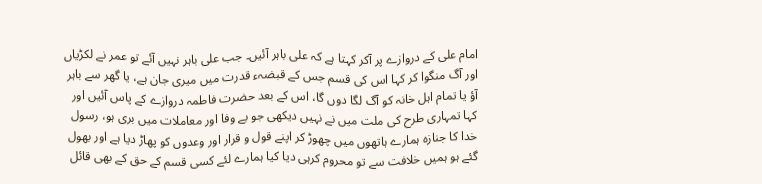امام علی کے دروازے پر آکر کہتا ہے کہ علی باہر آئیں۔ جب علی باہر نہیں آئے تو عمر نے لکڑیاں اور آگ منگوا کر کہا اس کی قسم جس کے قبضہء قدرت میں میری جان ہے، یا گھر سے باہر آؤ یا تمام اہل خانہ کو آگ لگا دوں گا، اس کے بعد حضرت فاطمہ دروازے کے پاس آئیں اور کہا تمہاری طرح کی ملت میں نے نہیں دیکھی جو بے وفا اور معاملات میں بری ہو، رسول خدا کا جنازہ ہمارے ہاتھوں میں چھوڑ کر اپنے قول و قرار اور وعدوں کو پھاڑ دیا ہے اور بھول گئے ہو ہمیں خلافت سے تو محروم کرہی دیا کیا ہمارے لئے کسی قسم کے حق کے بھی قائل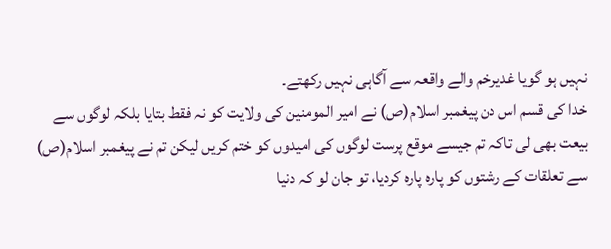نہیں ہو گویا غدیرخم والے واقعہ سے آگاہی نہیں رکھتے۔
خدا کی قسم اس دن پیغمبر اسلام(ص) نے امیر المومنین کی ولایت کو نہ فقط بتایا بلکہ لوگوں سے بیعت بھی لی تاکہ تم جیسے موقع پرست لوگوں کی امیدوں کو ختم کریں لیکن تم نے پیغمبر اسلام(ص) سے تعلقات کے رشتوں کو پارہ پارہ کردیا، تو جان لو کہ دنیا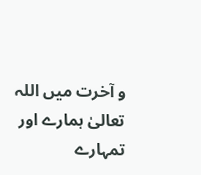و آخرت میں اللہ تعالیٰ ہمارے اور تمہارے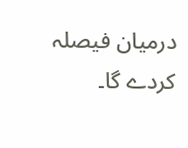درمیان فیصلہ کردے گا۔